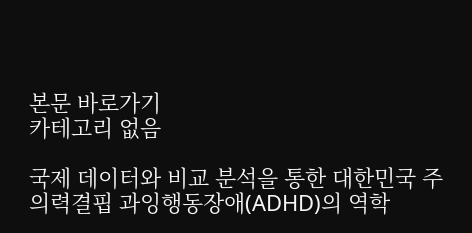본문 바로가기
카테고리 없음

국제 데이터와 비교 분석을 통한 대한민국 주의력결핍 과잉행동장애(ADHD)의 역학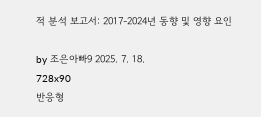적 분석 보고서: 2017-2024년 동향 및 영향 요인

by 조은아빠9 2025. 7. 18.
728x90
반응형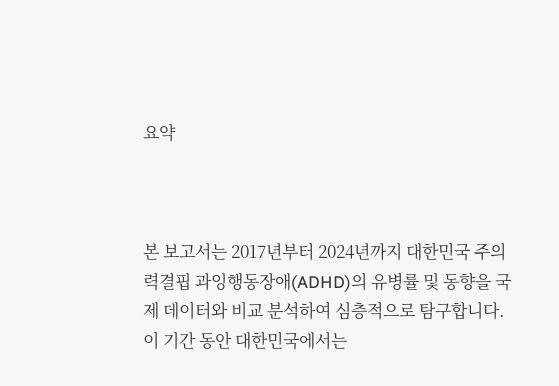요약



본 보고서는 2017년부터 2024년까지 대한민국 주의력결핍 과잉행동장애(ADHD)의 유병률 및 동향을 국제 데이터와 비교 분석하여 심층적으로 탐구합니다. 이 기간 동안 대한민국에서는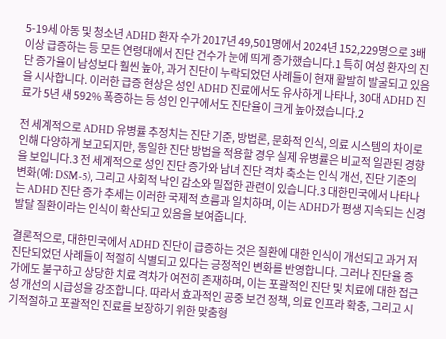5-19세 아동 및 청소년 ADHD 환자 수가 2017년 49,501명에서 2024년 152,229명으로 3배 이상 급증하는 등 모든 연령대에서 진단 건수가 눈에 띄게 증가했습니다.1 특히 여성 환자의 진단 증가율이 남성보다 훨씬 높아, 과거 진단이 누락되었던 사례들이 현재 활발히 발굴되고 있음을 시사합니다. 이러한 급증 현상은 성인 ADHD 진료에서도 유사하게 나타나, 30대 ADHD 진료가 5년 새 592% 폭증하는 등 성인 인구에서도 진단율이 크게 높아졌습니다.2

전 세계적으로 ADHD 유병률 추정치는 진단 기준, 방법론, 문화적 인식, 의료 시스템의 차이로 인해 다양하게 보고되지만, 동일한 진단 방법을 적용할 경우 실제 유병률은 비교적 일관된 경향을 보입니다.3 전 세계적으로 성인 진단 증가와 남녀 진단 격차 축소는 인식 개선, 진단 기준의 변화(예: DSM-5), 그리고 사회적 낙인 감소와 밀접한 관련이 있습니다.3 대한민국에서 나타나는 ADHD 진단 증가 추세는 이러한 국제적 흐름과 일치하며, 이는 ADHD가 평생 지속되는 신경발달 질환이라는 인식이 확산되고 있음을 보여줍니다.

결론적으로, 대한민국에서 ADHD 진단이 급증하는 것은 질환에 대한 인식이 개선되고 과거 저진단되었던 사례들이 적절히 식별되고 있다는 긍정적인 변화를 반영합니다. 그러나 진단율 증가에도 불구하고 상당한 치료 격차가 여전히 존재하며, 이는 포괄적인 진단 및 치료에 대한 접근성 개선의 시급성을 강조합니다. 따라서 효과적인 공중 보건 정책, 의료 인프라 확충, 그리고 시기적절하고 포괄적인 진료를 보장하기 위한 맞춤형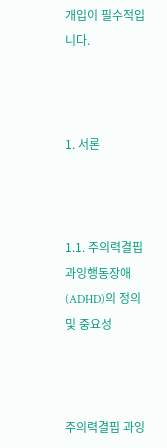개입이 필수적입니다.



1. 서론



1.1. 주의력결핍 과잉행동장애(ADHD)의 정의 및 중요성



주의력결핍 과잉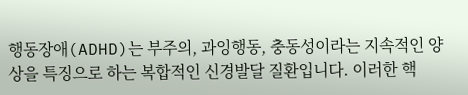행동장애(ADHD)는 부주의, 과잉행동, 충동성이라는 지속적인 양상을 특징으로 하는 복합적인 신경발달 질환입니다. 이러한 핵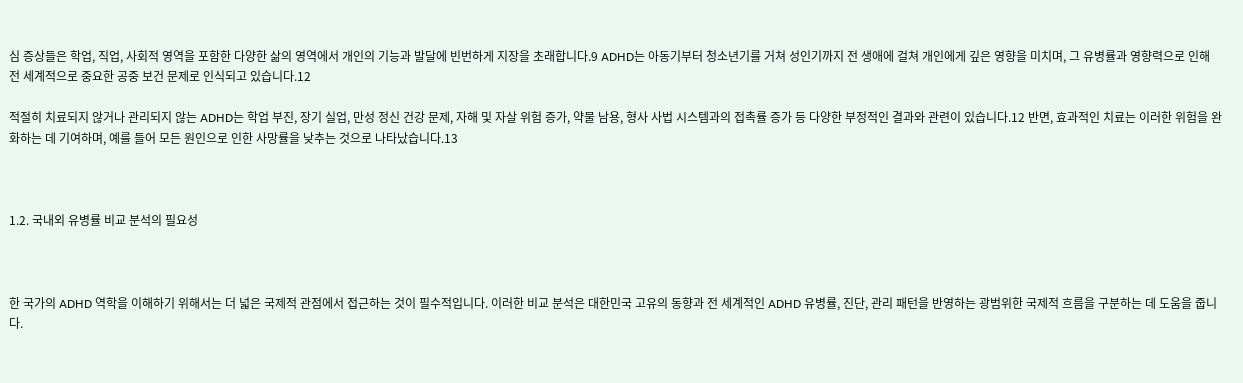심 증상들은 학업, 직업, 사회적 영역을 포함한 다양한 삶의 영역에서 개인의 기능과 발달에 빈번하게 지장을 초래합니다.9 ADHD는 아동기부터 청소년기를 거쳐 성인기까지 전 생애에 걸쳐 개인에게 깊은 영향을 미치며, 그 유병률과 영향력으로 인해 전 세계적으로 중요한 공중 보건 문제로 인식되고 있습니다.12

적절히 치료되지 않거나 관리되지 않는 ADHD는 학업 부진, 장기 실업, 만성 정신 건강 문제, 자해 및 자살 위험 증가, 약물 남용, 형사 사법 시스템과의 접촉률 증가 등 다양한 부정적인 결과와 관련이 있습니다.12 반면, 효과적인 치료는 이러한 위험을 완화하는 데 기여하며, 예를 들어 모든 원인으로 인한 사망률을 낮추는 것으로 나타났습니다.13



1.2. 국내외 유병률 비교 분석의 필요성



한 국가의 ADHD 역학을 이해하기 위해서는 더 넓은 국제적 관점에서 접근하는 것이 필수적입니다. 이러한 비교 분석은 대한민국 고유의 동향과 전 세계적인 ADHD 유병률, 진단, 관리 패턴을 반영하는 광범위한 국제적 흐름을 구분하는 데 도움을 줍니다.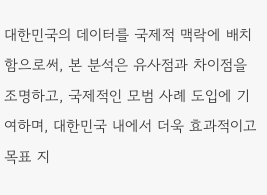대한민국의 데이터를 국제적 맥락에 배치함으로써, 본 분석은 유사점과 차이점을 조명하고, 국제적인 모범 사례 도입에 기여하며, 대한민국 내에서 더욱 효과적이고 목표 지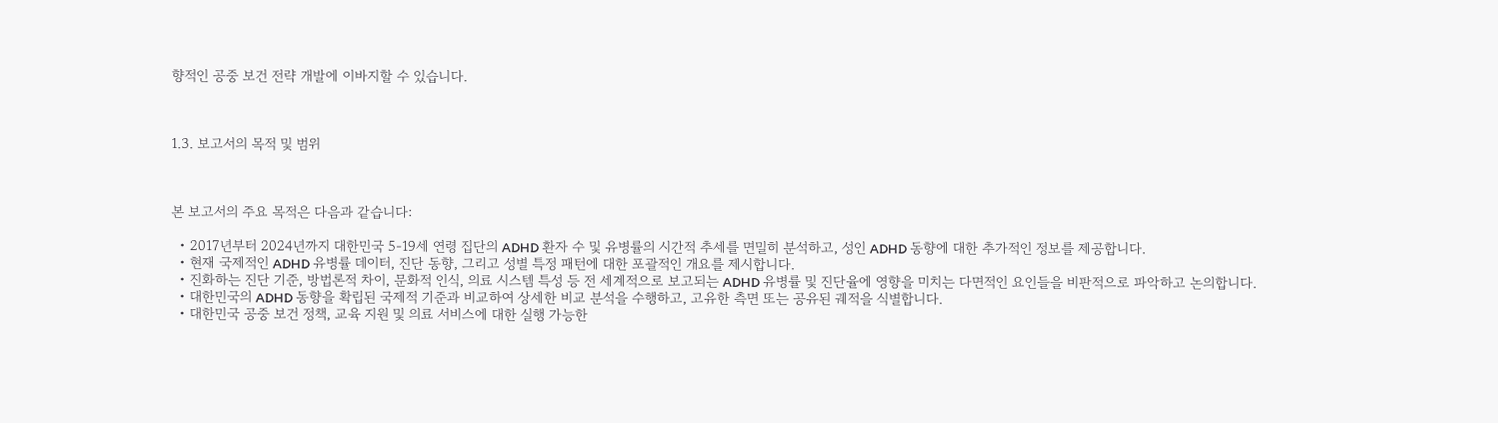향적인 공중 보건 전략 개발에 이바지할 수 있습니다.



1.3. 보고서의 목적 및 범위



본 보고서의 주요 목적은 다음과 같습니다:

  • 2017년부터 2024년까지 대한민국 5-19세 연령 집단의 ADHD 환자 수 및 유병률의 시간적 추세를 면밀히 분석하고, 성인 ADHD 동향에 대한 추가적인 정보를 제공합니다.
  • 현재 국제적인 ADHD 유병률 데이터, 진단 동향, 그리고 성별 특정 패턴에 대한 포괄적인 개요를 제시합니다.
  • 진화하는 진단 기준, 방법론적 차이, 문화적 인식, 의료 시스템 특성 등 전 세계적으로 보고되는 ADHD 유병률 및 진단율에 영향을 미치는 다면적인 요인들을 비판적으로 파악하고 논의합니다.
  • 대한민국의 ADHD 동향을 확립된 국제적 기준과 비교하여 상세한 비교 분석을 수행하고, 고유한 측면 또는 공유된 궤적을 식별합니다.
  • 대한민국 공중 보건 정책, 교육 지원 및 의료 서비스에 대한 실행 가능한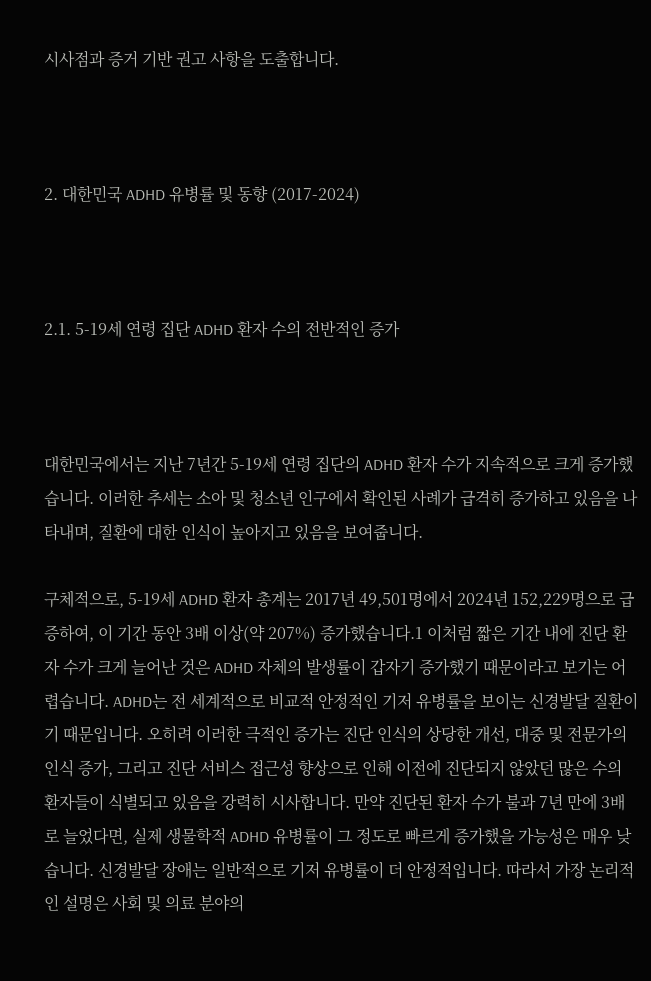시사점과 증거 기반 권고 사항을 도출합니다.



2. 대한민국 ADHD 유병률 및 동향 (2017-2024)



2.1. 5-19세 연령 집단 ADHD 환자 수의 전반적인 증가



대한민국에서는 지난 7년간 5-19세 연령 집단의 ADHD 환자 수가 지속적으로 크게 증가했습니다. 이러한 추세는 소아 및 청소년 인구에서 확인된 사례가 급격히 증가하고 있음을 나타내며, 질환에 대한 인식이 높아지고 있음을 보여줍니다.

구체적으로, 5-19세 ADHD 환자 총계는 2017년 49,501명에서 2024년 152,229명으로 급증하여, 이 기간 동안 3배 이상(약 207%) 증가했습니다.1 이처럼 짧은 기간 내에 진단 환자 수가 크게 늘어난 것은 ADHD 자체의 발생률이 갑자기 증가했기 때문이라고 보기는 어렵습니다. ADHD는 전 세계적으로 비교적 안정적인 기저 유병률을 보이는 신경발달 질환이기 때문입니다. 오히려 이러한 극적인 증가는 진단 인식의 상당한 개선, 대중 및 전문가의 인식 증가, 그리고 진단 서비스 접근성 향상으로 인해 이전에 진단되지 않았던 많은 수의 환자들이 식별되고 있음을 강력히 시사합니다. 만약 진단된 환자 수가 불과 7년 만에 3배로 늘었다면, 실제 생물학적 ADHD 유병률이 그 정도로 빠르게 증가했을 가능성은 매우 낮습니다. 신경발달 장애는 일반적으로 기저 유병률이 더 안정적입니다. 따라서 가장 논리적인 설명은 사회 및 의료 분야의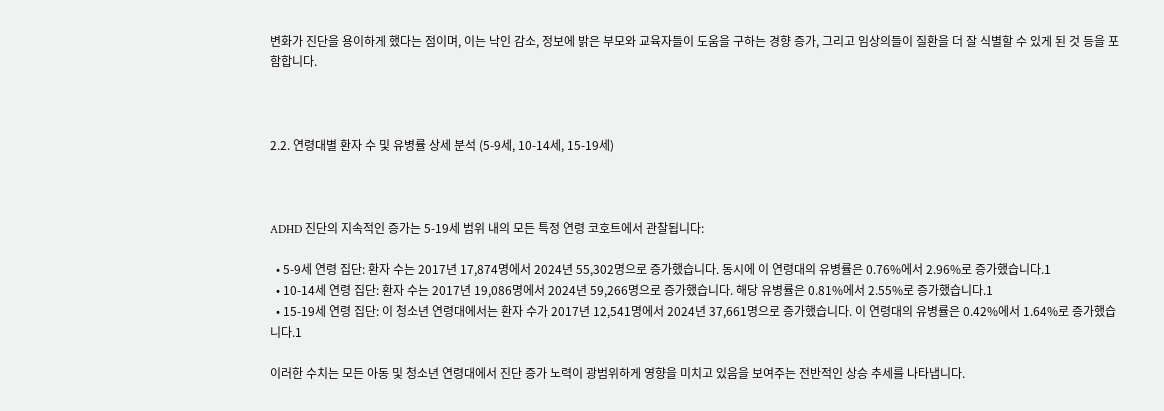변화가 진단을 용이하게 했다는 점이며, 이는 낙인 감소, 정보에 밝은 부모와 교육자들이 도움을 구하는 경향 증가, 그리고 임상의들이 질환을 더 잘 식별할 수 있게 된 것 등을 포함합니다.



2.2. 연령대별 환자 수 및 유병률 상세 분석 (5-9세, 10-14세, 15-19세)



ADHD 진단의 지속적인 증가는 5-19세 범위 내의 모든 특정 연령 코호트에서 관찰됩니다:

  • 5-9세 연령 집단: 환자 수는 2017년 17,874명에서 2024년 55,302명으로 증가했습니다. 동시에 이 연령대의 유병률은 0.76%에서 2.96%로 증가했습니다.1
  • 10-14세 연령 집단: 환자 수는 2017년 19,086명에서 2024년 59,266명으로 증가했습니다. 해당 유병률은 0.81%에서 2.55%로 증가했습니다.1
  • 15-19세 연령 집단: 이 청소년 연령대에서는 환자 수가 2017년 12,541명에서 2024년 37,661명으로 증가했습니다. 이 연령대의 유병률은 0.42%에서 1.64%로 증가했습니다.1

이러한 수치는 모든 아동 및 청소년 연령대에서 진단 증가 노력이 광범위하게 영향을 미치고 있음을 보여주는 전반적인 상승 추세를 나타냅니다.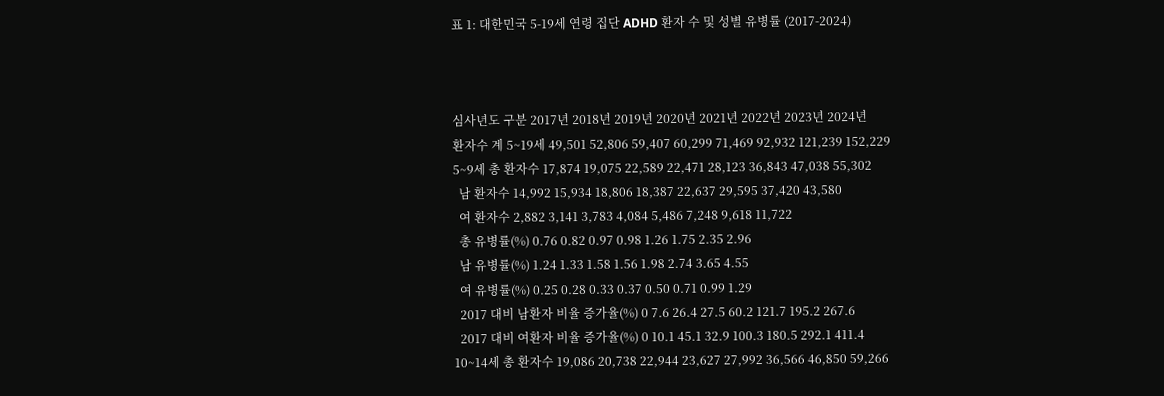표 1: 대한민국 5-19세 연령 집단 ADHD 환자 수 및 성별 유병률 (2017-2024)



심사년도 구분 2017년 2018년 2019년 2020년 2021년 2022년 2023년 2024년
환자수 계 5~19세 49,501 52,806 59,407 60,299 71,469 92,932 121,239 152,229
5~9세 총 환자수 17,874 19,075 22,589 22,471 28,123 36,843 47,038 55,302
  남 환자수 14,992 15,934 18,806 18,387 22,637 29,595 37,420 43,580
  여 환자수 2,882 3,141 3,783 4,084 5,486 7,248 9,618 11,722
  총 유병률(%) 0.76 0.82 0.97 0.98 1.26 1.75 2.35 2.96
  남 유병률(%) 1.24 1.33 1.58 1.56 1.98 2.74 3.65 4.55
  여 유병률(%) 0.25 0.28 0.33 0.37 0.50 0.71 0.99 1.29
  2017 대비 남환자 비율 증가율(%) 0 7.6 26.4 27.5 60.2 121.7 195.2 267.6
  2017 대비 여환자 비율 증가율(%) 0 10.1 45.1 32.9 100.3 180.5 292.1 411.4
10~14세 총 환자수 19,086 20,738 22,944 23,627 27,992 36,566 46,850 59,266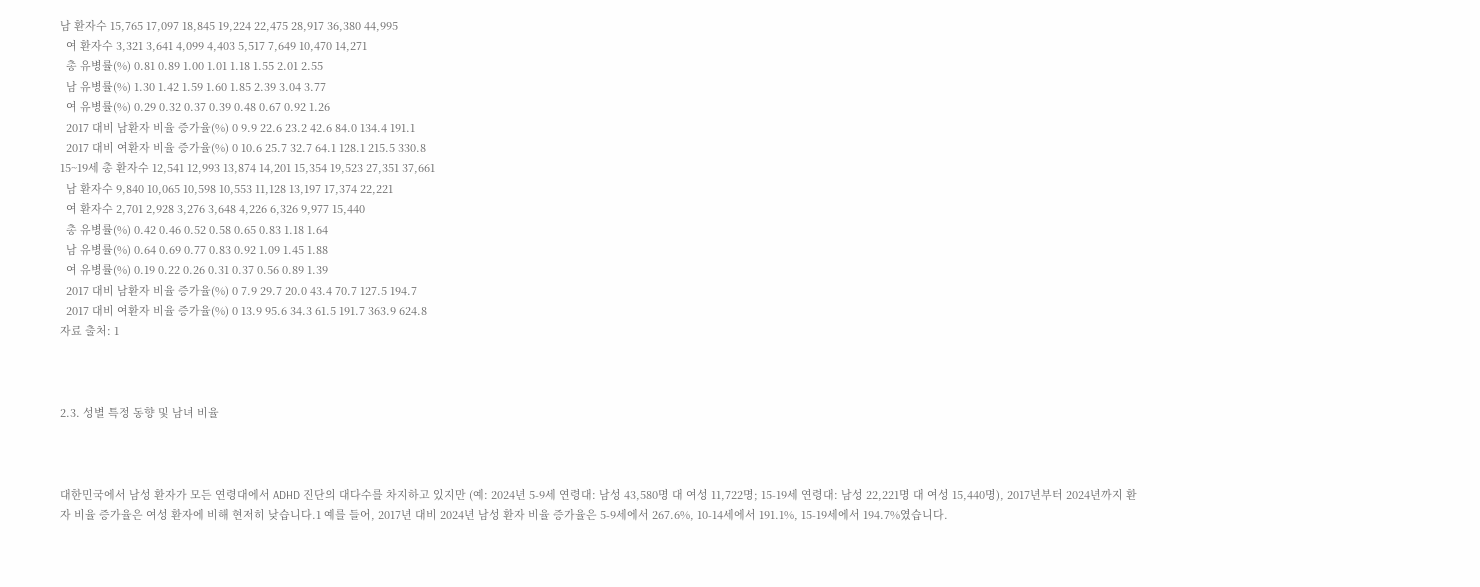남 환자수 15,765 17,097 18,845 19,224 22,475 28,917 36,380 44,995
  여 환자수 3,321 3,641 4,099 4,403 5,517 7,649 10,470 14,271
  총 유병률(%) 0.81 0.89 1.00 1.01 1.18 1.55 2.01 2.55
  남 유병률(%) 1.30 1.42 1.59 1.60 1.85 2.39 3.04 3.77
  여 유병률(%) 0.29 0.32 0.37 0.39 0.48 0.67 0.92 1.26
  2017 대비 남환자 비율 증가율(%) 0 9.9 22.6 23.2 42.6 84.0 134.4 191.1
  2017 대비 여환자 비율 증가율(%) 0 10.6 25.7 32.7 64.1 128.1 215.5 330.8
15~19세 총 환자수 12,541 12,993 13,874 14,201 15,354 19,523 27,351 37,661
  남 환자수 9,840 10,065 10,598 10,553 11,128 13,197 17,374 22,221
  여 환자수 2,701 2,928 3,276 3,648 4,226 6,326 9,977 15,440
  총 유병률(%) 0.42 0.46 0.52 0.58 0.65 0.83 1.18 1.64
  남 유병률(%) 0.64 0.69 0.77 0.83 0.92 1.09 1.45 1.88
  여 유병률(%) 0.19 0.22 0.26 0.31 0.37 0.56 0.89 1.39
  2017 대비 남환자 비율 증가율(%) 0 7.9 29.7 20.0 43.4 70.7 127.5 194.7
  2017 대비 여환자 비율 증가율(%) 0 13.9 95.6 34.3 61.5 191.7 363.9 624.8
자료 출처: 1



2.3. 성별 특정 동향 및 남녀 비율



대한민국에서 남성 환자가 모든 연령대에서 ADHD 진단의 대다수를 차지하고 있지만 (예: 2024년 5-9세 연령대: 남성 43,580명 대 여성 11,722명; 15-19세 연령대: 남성 22,221명 대 여성 15,440명), 2017년부터 2024년까지 환자 비율 증가율은 여성 환자에 비해 현저히 낮습니다.1 예를 들어, 2017년 대비 2024년 남성 환자 비율 증가율은 5-9세에서 267.6%, 10-14세에서 191.1%, 15-19세에서 194.7%였습니다.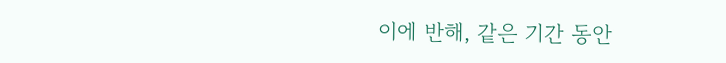이에 반해, 같은 기간 동안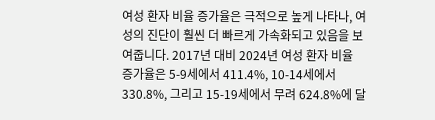여성 환자 비율 증가율은 극적으로 높게 나타나, 여성의 진단이 훨씬 더 빠르게 가속화되고 있음을 보여줍니다. 2017년 대비 2024년 여성 환자 비율 증가율은 5-9세에서 411.4%, 10-14세에서 330.8%, 그리고 15-19세에서 무려 624.8%에 달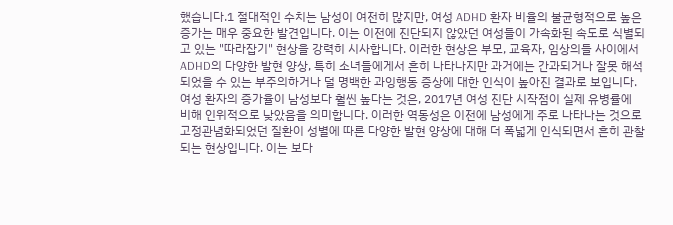했습니다.1 절대적인 수치는 남성이 여전히 많지만, 여성 ADHD 환자 비율의 불균형적으로 높은 증가는 매우 중요한 발견입니다. 이는 이전에 진단되지 않았던 여성들이 가속화된 속도로 식별되고 있는 "따라잡기" 현상을 강력히 시사합니다. 이러한 현상은 부모, 교육자, 임상의들 사이에서 ADHD의 다양한 발현 양상, 특히 소녀들에게서 흔히 나타나지만 과거에는 간과되거나 잘못 해석되었을 수 있는 부주의하거나 덜 명백한 과잉행동 증상에 대한 인식이 높아진 결과로 보입니다. 여성 환자의 증가율이 남성보다 훨씬 높다는 것은, 2017년 여성 진단 시작점이 실제 유병률에 비해 인위적으로 낮았음을 의미합니다. 이러한 역동성은 이전에 남성에게 주로 나타나는 것으로 고정관념화되었던 질환이 성별에 따른 다양한 발현 양상에 대해 더 폭넓게 인식되면서 흔히 관찰되는 현상입니다. 이는 보다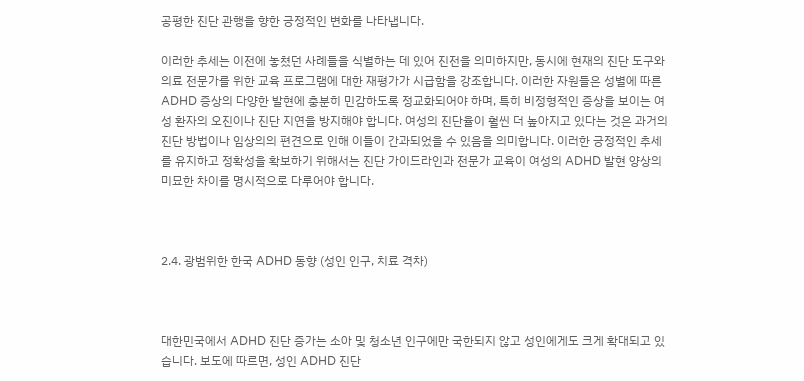공평한 진단 관행을 향한 긍정적인 변화를 나타냅니다.

이러한 추세는 이전에 놓쳤던 사례들을 식별하는 데 있어 진전을 의미하지만, 동시에 현재의 진단 도구와 의료 전문가를 위한 교육 프로그램에 대한 재평가가 시급함을 강조합니다. 이러한 자원들은 성별에 따른 ADHD 증상의 다양한 발현에 충분히 민감하도록 정교화되어야 하며, 특히 비정형적인 증상을 보이는 여성 환자의 오진이나 진단 지연을 방지해야 합니다. 여성의 진단율이 훨씬 더 높아지고 있다는 것은 과거의 진단 방법이나 임상의의 편견으로 인해 이들이 간과되었을 수 있음을 의미합니다. 이러한 긍정적인 추세를 유지하고 정확성을 확보하기 위해서는 진단 가이드라인과 전문가 교육이 여성의 ADHD 발현 양상의 미묘한 차이를 명시적으로 다루어야 합니다.



2.4. 광범위한 한국 ADHD 동향 (성인 인구, 치료 격차)



대한민국에서 ADHD 진단 증가는 소아 및 청소년 인구에만 국한되지 않고 성인에게도 크게 확대되고 있습니다. 보도에 따르면, 성인 ADHD 진단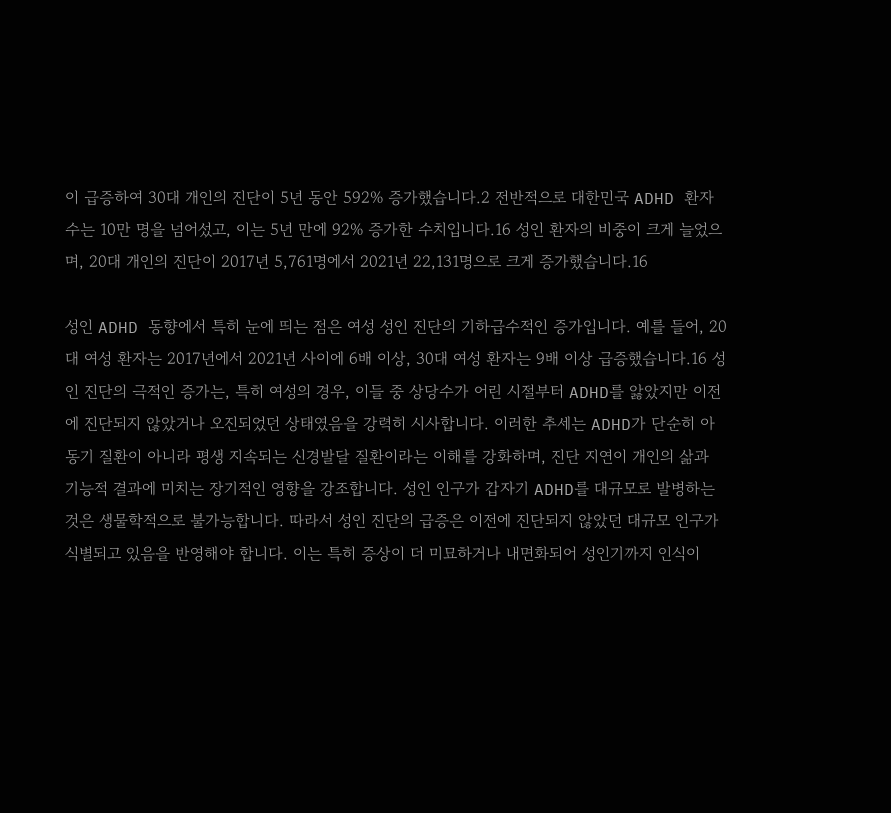이 급증하여 30대 개인의 진단이 5년 동안 592% 증가했습니다.2 전반적으로 대한민국 ADHD 환자 수는 10만 명을 넘어섰고, 이는 5년 만에 92% 증가한 수치입니다.16 성인 환자의 비중이 크게 늘었으며, 20대 개인의 진단이 2017년 5,761명에서 2021년 22,131명으로 크게 증가했습니다.16

성인 ADHD 동향에서 특히 눈에 띄는 점은 여성 성인 진단의 기하급수적인 증가입니다. 예를 들어, 20대 여성 환자는 2017년에서 2021년 사이에 6배 이상, 30대 여성 환자는 9배 이상 급증했습니다.16 성인 진단의 극적인 증가는, 특히 여성의 경우, 이들 중 상당수가 어린 시절부터 ADHD를 앓았지만 이전에 진단되지 않았거나 오진되었던 상태였음을 강력히 시사합니다. 이러한 추세는 ADHD가 단순히 아동기 질환이 아니라 평생 지속되는 신경발달 질환이라는 이해를 강화하며, 진단 지연이 개인의 삶과 기능적 결과에 미치는 장기적인 영향을 강조합니다. 성인 인구가 갑자기 ADHD를 대규모로 발병하는 것은 생물학적으로 불가능합니다. 따라서 성인 진단의 급증은 이전에 진단되지 않았던 대규모 인구가 식별되고 있음을 반영해야 합니다. 이는 특히 증상이 더 미묘하거나 내면화되어 성인기까지 인식이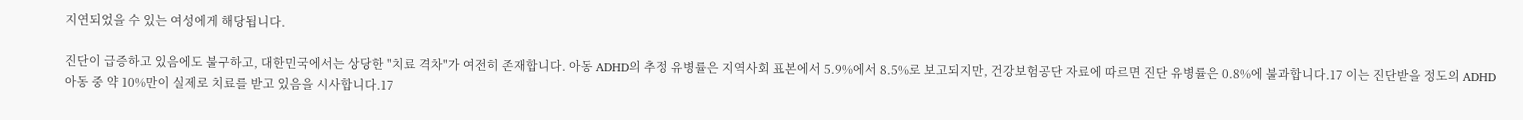지연되었을 수 있는 여성에게 해당됩니다.

진단이 급증하고 있음에도 불구하고, 대한민국에서는 상당한 "치료 격차"가 여전히 존재합니다. 아동 ADHD의 추정 유병률은 지역사회 표본에서 5.9%에서 8.5%로 보고되지만, 건강보험공단 자료에 따르면 진단 유병률은 0.8%에 불과합니다.17 이는 진단받을 정도의 ADHD 아동 중 약 10%만이 실제로 치료를 받고 있음을 시사합니다.17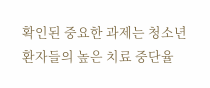확인된 중요한 과제는 청소년 환자들의 높은 치료 중단율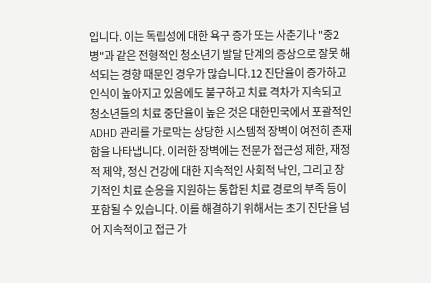입니다. 이는 독립성에 대한 욕구 증가 또는 사춘기나 "중2병"과 같은 전형적인 청소년기 발달 단계의 증상으로 잘못 해석되는 경향 때문인 경우가 많습니다.12 진단율이 증가하고 인식이 높아지고 있음에도 불구하고 치료 격차가 지속되고 청소년들의 치료 중단율이 높은 것은 대한민국에서 포괄적인 ADHD 관리를 가로막는 상당한 시스템적 장벽이 여전히 존재함을 나타냅니다. 이러한 장벽에는 전문가 접근성 제한, 재정적 제약, 정신 건강에 대한 지속적인 사회적 낙인, 그리고 장기적인 치료 순응을 지원하는 통합된 치료 경로의 부족 등이 포함될 수 있습니다. 이를 해결하기 위해서는 초기 진단을 넘어 지속적이고 접근 가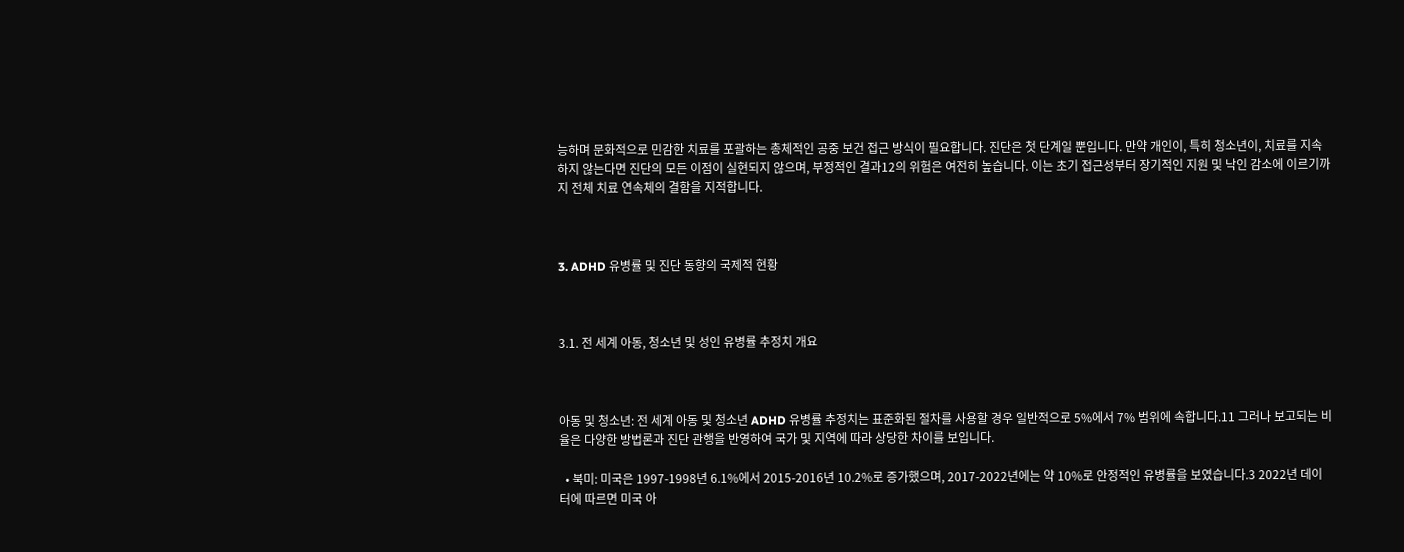능하며 문화적으로 민감한 치료를 포괄하는 총체적인 공중 보건 접근 방식이 필요합니다. 진단은 첫 단계일 뿐입니다. 만약 개인이, 특히 청소년이, 치료를 지속하지 않는다면 진단의 모든 이점이 실현되지 않으며, 부정적인 결과12의 위험은 여전히 높습니다. 이는 초기 접근성부터 장기적인 지원 및 낙인 감소에 이르기까지 전체 치료 연속체의 결함을 지적합니다.



3. ADHD 유병률 및 진단 동향의 국제적 현황



3.1. 전 세계 아동, 청소년 및 성인 유병률 추정치 개요



아동 및 청소년: 전 세계 아동 및 청소년 ADHD 유병률 추정치는 표준화된 절차를 사용할 경우 일반적으로 5%에서 7% 범위에 속합니다.11 그러나 보고되는 비율은 다양한 방법론과 진단 관행을 반영하여 국가 및 지역에 따라 상당한 차이를 보입니다.

  • 북미: 미국은 1997-1998년 6.1%에서 2015-2016년 10.2%로 증가했으며, 2017-2022년에는 약 10%로 안정적인 유병률을 보였습니다.3 2022년 데이터에 따르면 미국 아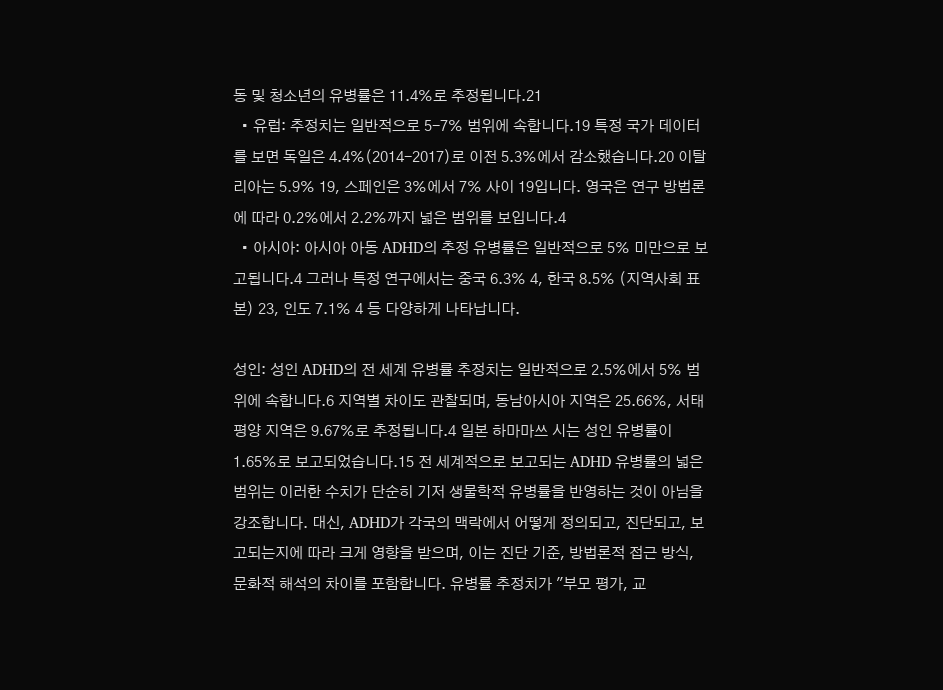동 및 청소년의 유병률은 11.4%로 추정됩니다.21
  • 유럽: 추정치는 일반적으로 5-7% 범위에 속합니다.19 특정 국가 데이터를 보면 독일은 4.4%(2014-2017)로 이전 5.3%에서 감소했습니다.20 이탈리아는 5.9% 19, 스페인은 3%에서 7% 사이 19입니다. 영국은 연구 방법론에 따라 0.2%에서 2.2%까지 넓은 범위를 보입니다.4
  • 아시아: 아시아 아동 ADHD의 추정 유병률은 일반적으로 5% 미만으로 보고됩니다.4 그러나 특정 연구에서는 중국 6.3% 4, 한국 8.5% (지역사회 표본) 23, 인도 7.1% 4 등 다양하게 나타납니다.

성인: 성인 ADHD의 전 세계 유병률 추정치는 일반적으로 2.5%에서 5% 범위에 속합니다.6 지역별 차이도 관찰되며, 동남아시아 지역은 25.66%, 서태평양 지역은 9.67%로 추정됩니다.4 일본 하마마쓰 시는 성인 유병률이 1.65%로 보고되었습니다.15 전 세계적으로 보고되는 ADHD 유병률의 넓은 범위는 이러한 수치가 단순히 기저 생물학적 유병률을 반영하는 것이 아님을 강조합니다. 대신, ADHD가 각국의 맥락에서 어떻게 정의되고, 진단되고, 보고되는지에 따라 크게 영향을 받으며, 이는 진단 기준, 방법론적 접근 방식, 문화적 해석의 차이를 포함합니다. 유병률 추정치가 "부모 평가, 교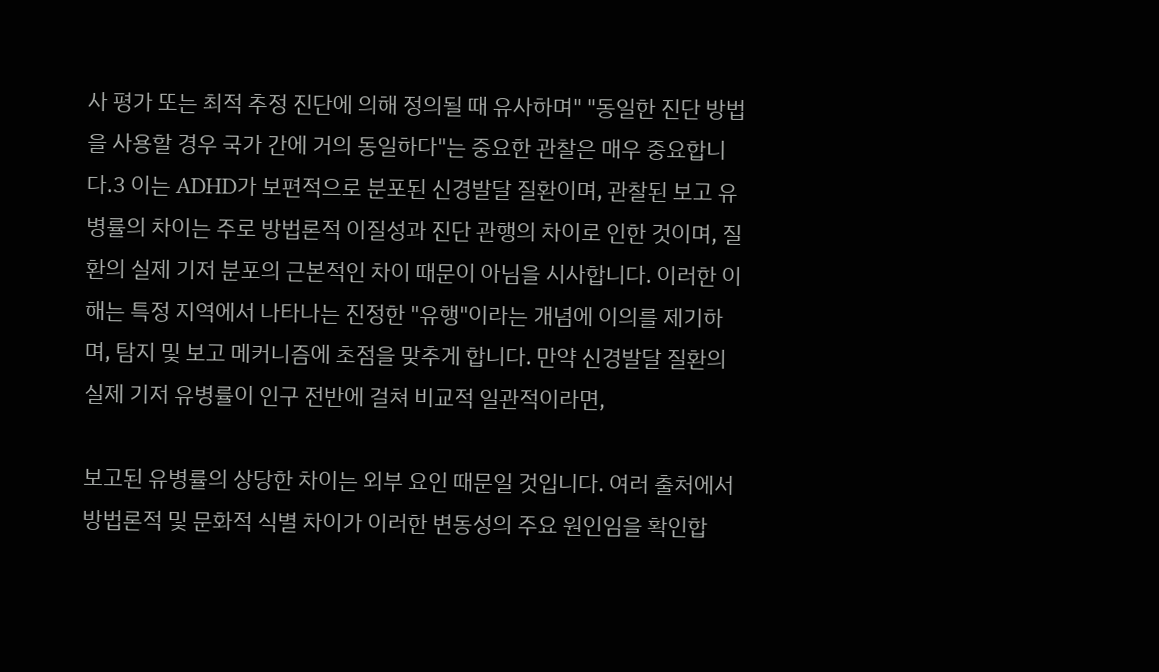사 평가 또는 최적 추정 진단에 의해 정의될 때 유사하며" "동일한 진단 방법을 사용할 경우 국가 간에 거의 동일하다"는 중요한 관찰은 매우 중요합니다.3 이는 ADHD가 보편적으로 분포된 신경발달 질환이며, 관찰된 보고 유병률의 차이는 주로 방법론적 이질성과 진단 관행의 차이로 인한 것이며, 질환의 실제 기저 분포의 근본적인 차이 때문이 아님을 시사합니다. 이러한 이해는 특정 지역에서 나타나는 진정한 "유행"이라는 개념에 이의를 제기하며, 탐지 및 보고 메커니즘에 초점을 맞추게 합니다. 만약 신경발달 질환의 실제 기저 유병률이 인구 전반에 걸쳐 비교적 일관적이라면,

보고된 유병률의 상당한 차이는 외부 요인 때문일 것입니다. 여러 출처에서 방법론적 및 문화적 식별 차이가 이러한 변동성의 주요 원인임을 확인합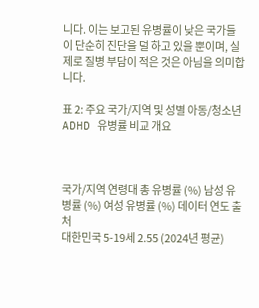니다. 이는 보고된 유병률이 낮은 국가들이 단순히 진단을 덜 하고 있을 뿐이며, 실제로 질병 부담이 적은 것은 아님을 의미합니다.

표 2: 주요 국가/지역 및 성별 아동/청소년 ADHD 유병률 비교 개요



국가/지역 연령대 총 유병률 (%) 남성 유병률 (%) 여성 유병률 (%) 데이터 연도 출처
대한민국 5-19세 2.55 (2024년 평균)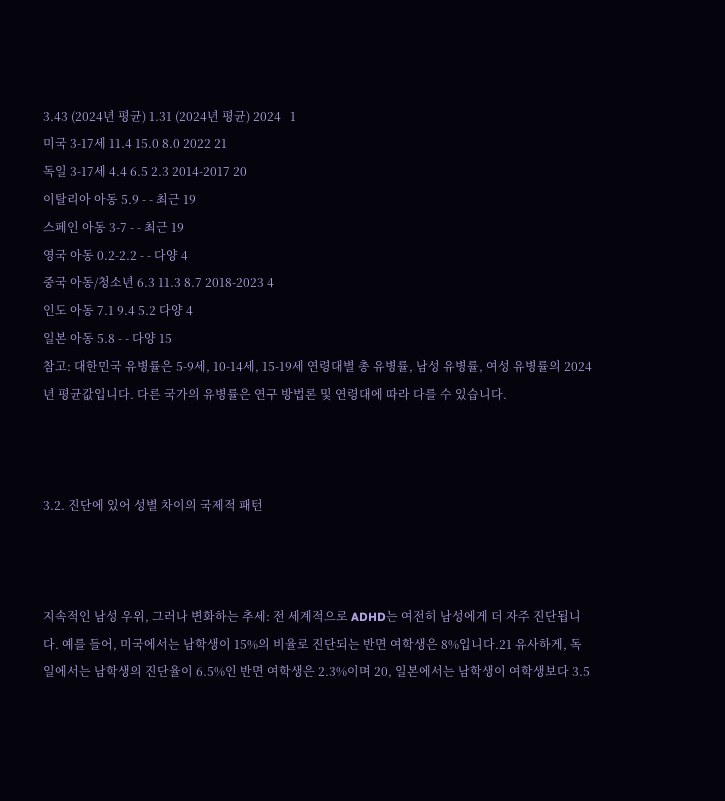3.43 (2024년 평균) 1.31 (2024년 평균) 2024   1
미국 3-17세 11.4 15.0 8.0 2022 21
독일 3-17세 4.4 6.5 2.3 2014-2017 20
이탈리아 아동 5.9 - - 최근 19
스페인 아동 3-7 - - 최근 19
영국 아동 0.2-2.2 - - 다양 4
중국 아동/청소년 6.3 11.3 8.7 2018-2023 4
인도 아동 7.1 9.4 5.2 다양 4
일본 아동 5.8 - - 다양 15
참고: 대한민국 유병률은 5-9세, 10-14세, 15-19세 연령대별 총 유병률, 남성 유병률, 여성 유병률의 2024년 평균값입니다. 다른 국가의 유병률은 연구 방법론 및 연령대에 따라 다를 수 있습니다.



3.2. 진단에 있어 성별 차이의 국제적 패턴



지속적인 남성 우위, 그러나 변화하는 추세: 전 세계적으로 ADHD는 여전히 남성에게 더 자주 진단됩니다. 예를 들어, 미국에서는 남학생이 15%의 비율로 진단되는 반면 여학생은 8%입니다.21 유사하게, 독일에서는 남학생의 진단율이 6.5%인 반면 여학생은 2.3%이며 20, 일본에서는 남학생이 여학생보다 3.5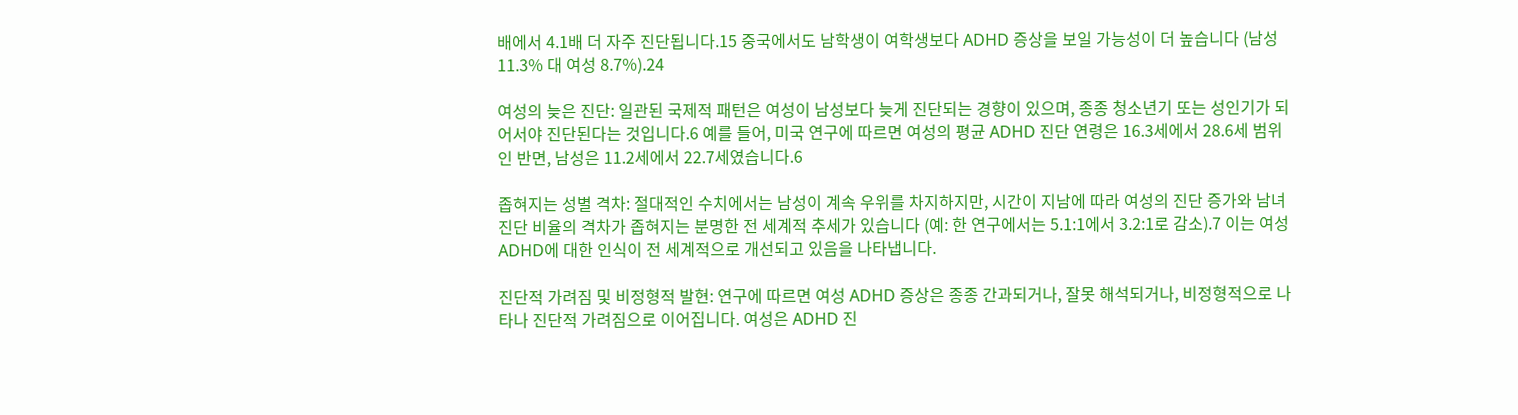배에서 4.1배 더 자주 진단됩니다.15 중국에서도 남학생이 여학생보다 ADHD 증상을 보일 가능성이 더 높습니다 (남성 11.3% 대 여성 8.7%).24

여성의 늦은 진단: 일관된 국제적 패턴은 여성이 남성보다 늦게 진단되는 경향이 있으며, 종종 청소년기 또는 성인기가 되어서야 진단된다는 것입니다.6 예를 들어, 미국 연구에 따르면 여성의 평균 ADHD 진단 연령은 16.3세에서 28.6세 범위인 반면, 남성은 11.2세에서 22.7세였습니다.6

좁혀지는 성별 격차: 절대적인 수치에서는 남성이 계속 우위를 차지하지만, 시간이 지남에 따라 여성의 진단 증가와 남녀 진단 비율의 격차가 좁혀지는 분명한 전 세계적 추세가 있습니다 (예: 한 연구에서는 5.1:1에서 3.2:1로 감소).7 이는 여성 ADHD에 대한 인식이 전 세계적으로 개선되고 있음을 나타냅니다.

진단적 가려짐 및 비정형적 발현: 연구에 따르면 여성 ADHD 증상은 종종 간과되거나, 잘못 해석되거나, 비정형적으로 나타나 진단적 가려짐으로 이어집니다. 여성은 ADHD 진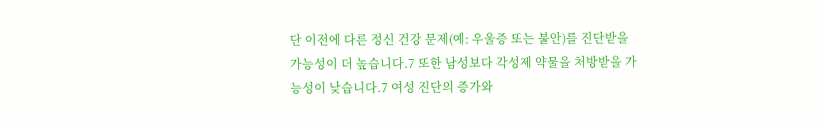단 이전에 다른 정신 건강 문제(예: 우울증 또는 불안)를 진단받을 가능성이 더 높습니다.7 또한 남성보다 각성제 약물을 처방받을 가능성이 낮습니다.7 여성 진단의 증가와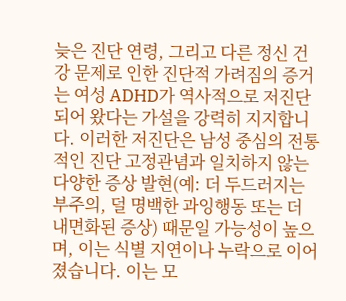늦은 진단 연령, 그리고 다른 정신 건강 문제로 인한 진단적 가려짐의 증거는 여성 ADHD가 역사적으로 저진단되어 왔다는 가설을 강력히 지지합니다. 이러한 저진단은 남성 중심의 전통적인 진단 고정관념과 일치하지 않는 다양한 증상 발현(예: 더 두드러지는 부주의, 덜 명백한 과잉행동 또는 더 내면화된 증상) 때문일 가능성이 높으며, 이는 식별 지연이나 누락으로 이어졌습니다. 이는 모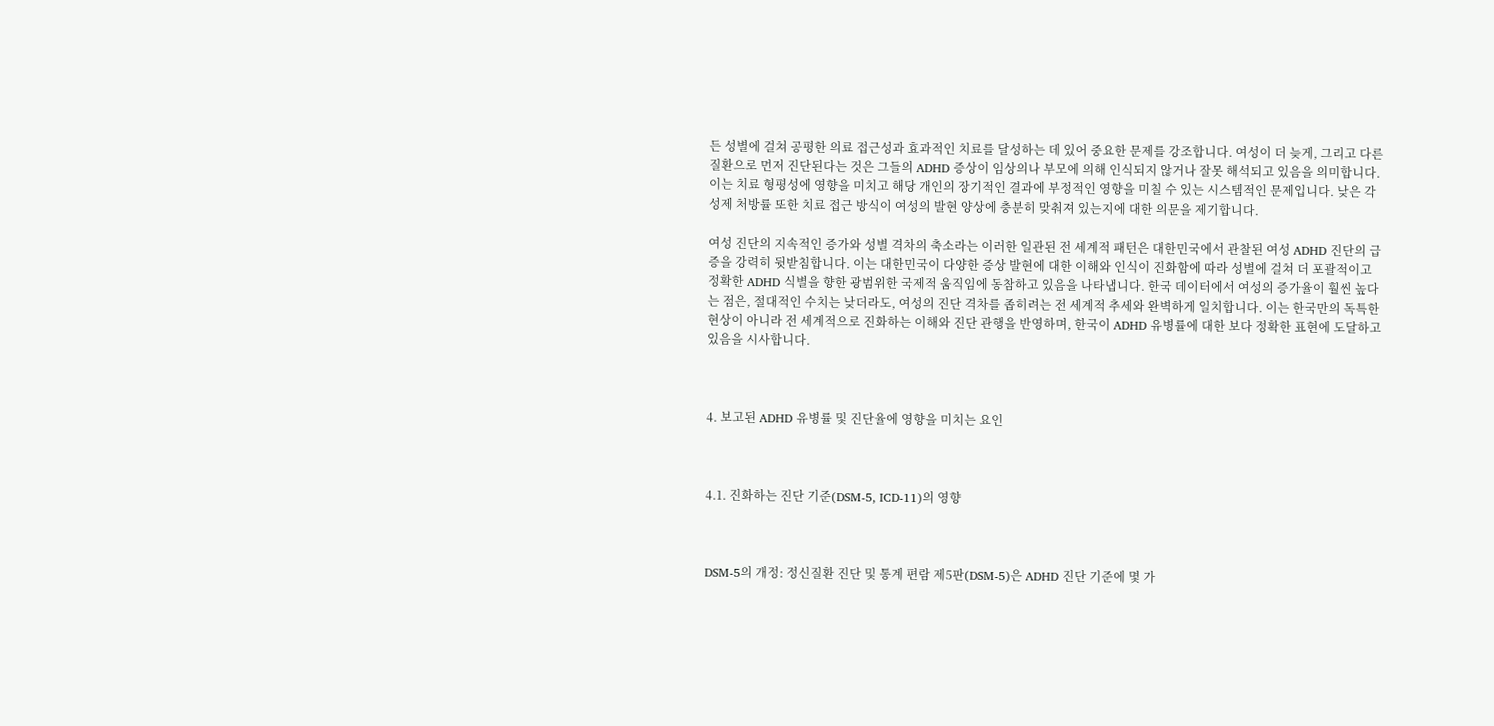든 성별에 걸쳐 공평한 의료 접근성과 효과적인 치료를 달성하는 데 있어 중요한 문제를 강조합니다. 여성이 더 늦게, 그리고 다른 질환으로 먼저 진단된다는 것은 그들의 ADHD 증상이 임상의나 부모에 의해 인식되지 않거나 잘못 해석되고 있음을 의미합니다. 이는 치료 형평성에 영향을 미치고 해당 개인의 장기적인 결과에 부정적인 영향을 미칠 수 있는 시스템적인 문제입니다. 낮은 각성제 처방률 또한 치료 접근 방식이 여성의 발현 양상에 충분히 맞춰져 있는지에 대한 의문을 제기합니다.

여성 진단의 지속적인 증가와 성별 격차의 축소라는 이러한 일관된 전 세계적 패턴은 대한민국에서 관찰된 여성 ADHD 진단의 급증을 강력히 뒷받침합니다. 이는 대한민국이 다양한 증상 발현에 대한 이해와 인식이 진화함에 따라 성별에 걸쳐 더 포괄적이고 정확한 ADHD 식별을 향한 광범위한 국제적 움직임에 동참하고 있음을 나타냅니다. 한국 데이터에서 여성의 증가율이 훨씬 높다는 점은, 절대적인 수치는 낮더라도, 여성의 진단 격차를 좁히려는 전 세계적 추세와 완벽하게 일치합니다. 이는 한국만의 독특한 현상이 아니라 전 세계적으로 진화하는 이해와 진단 관행을 반영하며, 한국이 ADHD 유병률에 대한 보다 정확한 표현에 도달하고 있음을 시사합니다.



4. 보고된 ADHD 유병률 및 진단율에 영향을 미치는 요인



4.1. 진화하는 진단 기준(DSM-5, ICD-11)의 영향



DSM-5의 개정: 정신질환 진단 및 통계 편람 제5판(DSM-5)은 ADHD 진단 기준에 몇 가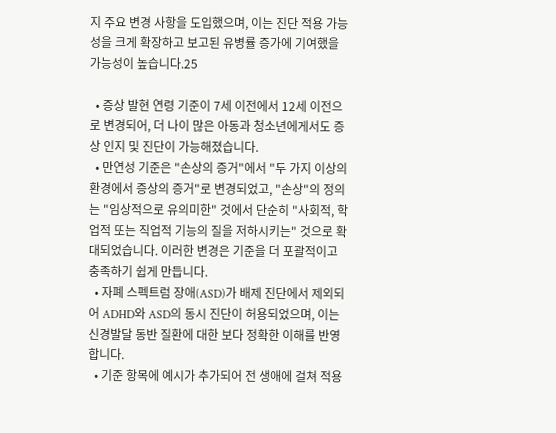지 주요 변경 사항을 도입했으며, 이는 진단 적용 가능성을 크게 확장하고 보고된 유병률 증가에 기여했을 가능성이 높습니다.25

  • 증상 발현 연령 기준이 7세 이전에서 12세 이전으로 변경되어, 더 나이 많은 아동과 청소년에게서도 증상 인지 및 진단이 가능해졌습니다.
  • 만연성 기준은 "손상의 증거"에서 "두 가지 이상의 환경에서 증상의 증거"로 변경되었고, "손상"의 정의는 "임상적으로 유의미한" 것에서 단순히 "사회적, 학업적 또는 직업적 기능의 질을 저하시키는" 것으로 확대되었습니다. 이러한 변경은 기준을 더 포괄적이고 충족하기 쉽게 만듭니다.
  • 자폐 스펙트럼 장애(ASD)가 배제 진단에서 제외되어 ADHD와 ASD의 동시 진단이 허용되었으며, 이는 신경발달 동반 질환에 대한 보다 정확한 이해를 반영합니다.
  • 기준 항목에 예시가 추가되어 전 생애에 걸쳐 적용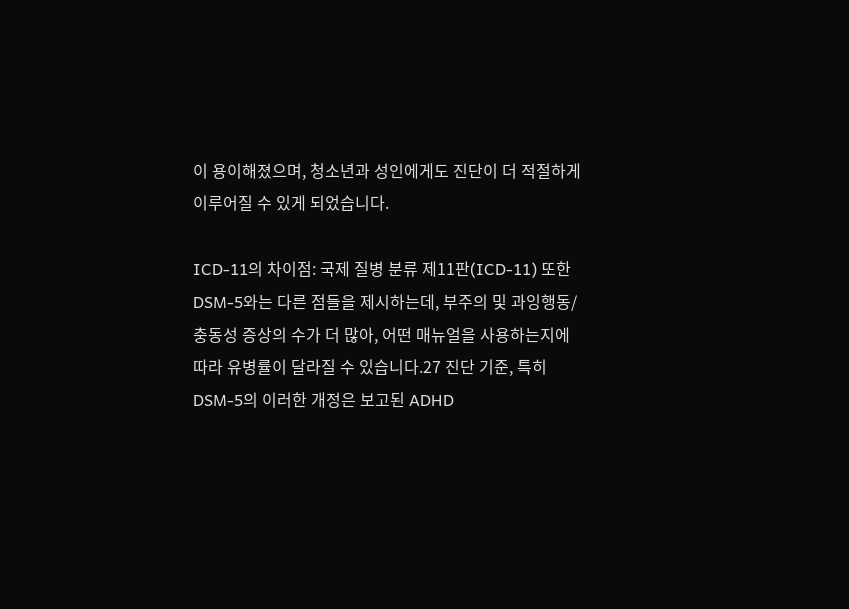이 용이해졌으며, 청소년과 성인에게도 진단이 더 적절하게 이루어질 수 있게 되었습니다.

ICD-11의 차이점: 국제 질병 분류 제11판(ICD-11) 또한 DSM-5와는 다른 점들을 제시하는데, 부주의 및 과잉행동/충동성 증상의 수가 더 많아, 어떤 매뉴얼을 사용하는지에 따라 유병률이 달라질 수 있습니다.27 진단 기준, 특히 DSM-5의 이러한 개정은 보고된 ADHD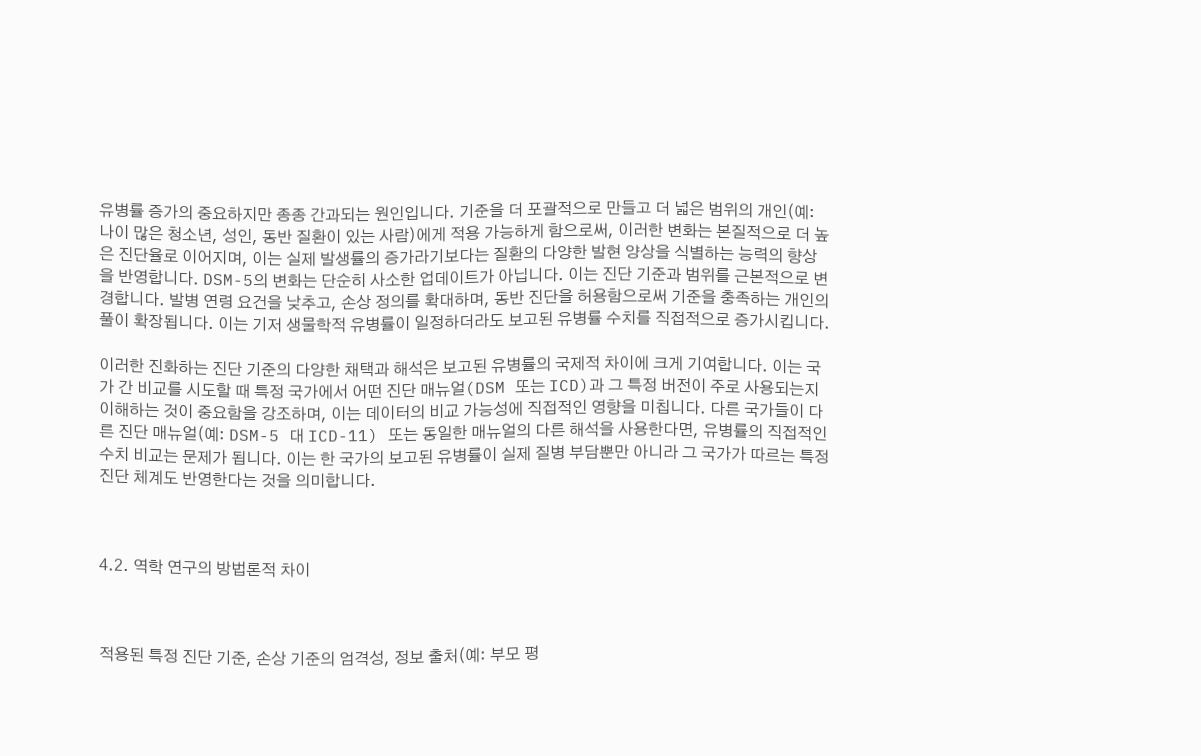유병률 증가의 중요하지만 종종 간과되는 원인입니다. 기준을 더 포괄적으로 만들고 더 넓은 범위의 개인(예: 나이 많은 청소년, 성인, 동반 질환이 있는 사람)에게 적용 가능하게 함으로써, 이러한 변화는 본질적으로 더 높은 진단율로 이어지며, 이는 실제 발생률의 증가라기보다는 질환의 다양한 발현 양상을 식별하는 능력의 향상을 반영합니다. DSM-5의 변화는 단순히 사소한 업데이트가 아닙니다. 이는 진단 기준과 범위를 근본적으로 변경합니다. 발병 연령 요건을 낮추고, 손상 정의를 확대하며, 동반 진단을 허용함으로써 기준을 충족하는 개인의 풀이 확장됩니다. 이는 기저 생물학적 유병률이 일정하더라도 보고된 유병률 수치를 직접적으로 증가시킵니다.

이러한 진화하는 진단 기준의 다양한 채택과 해석은 보고된 유병률의 국제적 차이에 크게 기여합니다. 이는 국가 간 비교를 시도할 때 특정 국가에서 어떤 진단 매뉴얼(DSM 또는 ICD)과 그 특정 버전이 주로 사용되는지 이해하는 것이 중요함을 강조하며, 이는 데이터의 비교 가능성에 직접적인 영향을 미칩니다. 다른 국가들이 다른 진단 매뉴얼(예: DSM-5 대 ICD-11) 또는 동일한 매뉴얼의 다른 해석을 사용한다면, 유병률의 직접적인 수치 비교는 문제가 됩니다. 이는 한 국가의 보고된 유병률이 실제 질병 부담뿐만 아니라 그 국가가 따르는 특정 진단 체계도 반영한다는 것을 의미합니다.



4.2. 역학 연구의 방법론적 차이



적용된 특정 진단 기준, 손상 기준의 엄격성, 정보 출처(예: 부모 평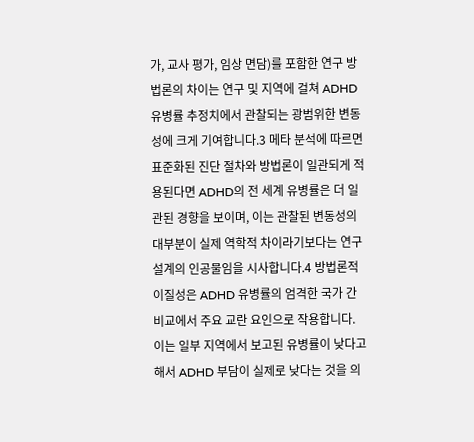가, 교사 평가, 임상 면담)를 포함한 연구 방법론의 차이는 연구 및 지역에 걸쳐 ADHD 유병률 추정치에서 관찰되는 광범위한 변동성에 크게 기여합니다.3 메타 분석에 따르면 표준화된 진단 절차와 방법론이 일관되게 적용된다면 ADHD의 전 세계 유병률은 더 일관된 경향을 보이며, 이는 관찰된 변동성의 대부분이 실제 역학적 차이라기보다는 연구 설계의 인공물임을 시사합니다.4 방법론적 이질성은 ADHD 유병률의 엄격한 국가 간 비교에서 주요 교란 요인으로 작용합니다. 이는 일부 지역에서 보고된 유병률이 낮다고 해서 ADHD 부담이 실제로 낮다는 것을 의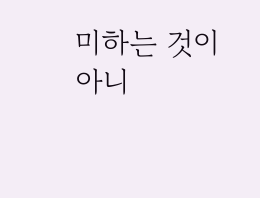미하는 것이 아니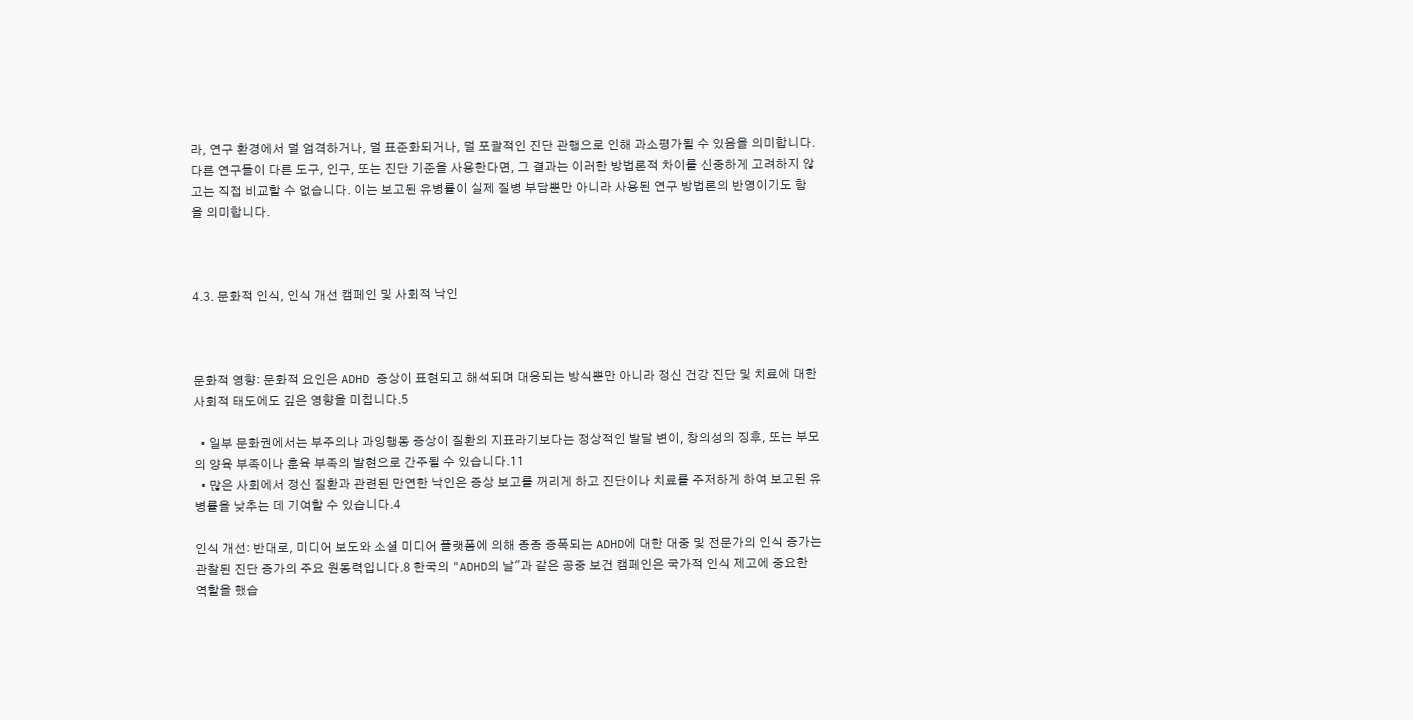라, 연구 환경에서 덜 엄격하거나, 덜 표준화되거나, 덜 포괄적인 진단 관행으로 인해 과소평가될 수 있음을 의미합니다. 다른 연구들이 다른 도구, 인구, 또는 진단 기준을 사용한다면, 그 결과는 이러한 방법론적 차이를 신중하게 고려하지 않고는 직접 비교할 수 없습니다. 이는 보고된 유병률이 실제 질병 부담뿐만 아니라 사용된 연구 방법론의 반영이기도 함을 의미합니다.



4.3. 문화적 인식, 인식 개선 캠페인 및 사회적 낙인



문화적 영향: 문화적 요인은 ADHD 증상이 표현되고 해석되며 대응되는 방식뿐만 아니라 정신 건강 진단 및 치료에 대한 사회적 태도에도 깊은 영향을 미칩니다.5

  • 일부 문화권에서는 부주의나 과잉행동 증상이 질환의 지표라기보다는 정상적인 발달 변이, 창의성의 징후, 또는 부모의 양육 부족이나 훈육 부족의 발현으로 간주될 수 있습니다.11
  • 많은 사회에서 정신 질환과 관련된 만연한 낙인은 증상 보고를 꺼리게 하고 진단이나 치료를 주저하게 하여 보고된 유병률을 낮추는 데 기여할 수 있습니다.4

인식 개선: 반대로, 미디어 보도와 소셜 미디어 플랫폼에 의해 종종 증폭되는 ADHD에 대한 대중 및 전문가의 인식 증가는 관찰된 진단 증가의 주요 원동력입니다.8 한국의 "ADHD의 날"과 같은 공중 보건 캠페인은 국가적 인식 제고에 중요한 역할을 했습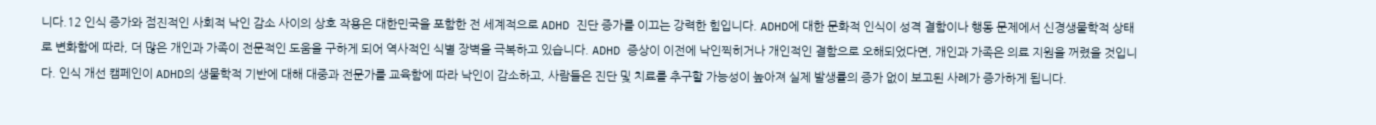니다.12 인식 증가와 점진적인 사회적 낙인 감소 사이의 상호 작용은 대한민국을 포함한 전 세계적으로 ADHD 진단 증가를 이끄는 강력한 힘입니다. ADHD에 대한 문화적 인식이 성격 결함이나 행동 문제에서 신경생물학적 상태로 변화함에 따라, 더 많은 개인과 가족이 전문적인 도움을 구하게 되어 역사적인 식별 장벽을 극복하고 있습니다. ADHD 증상이 이전에 낙인찍히거나 개인적인 결함으로 오해되었다면, 개인과 가족은 의료 지원을 꺼렸을 것입니다. 인식 개선 캠페인이 ADHD의 생물학적 기반에 대해 대중과 전문가를 교육함에 따라 낙인이 감소하고, 사람들은 진단 및 치료를 추구할 가능성이 높아져 실제 발생률의 증가 없이 보고된 사례가 증가하게 됩니다.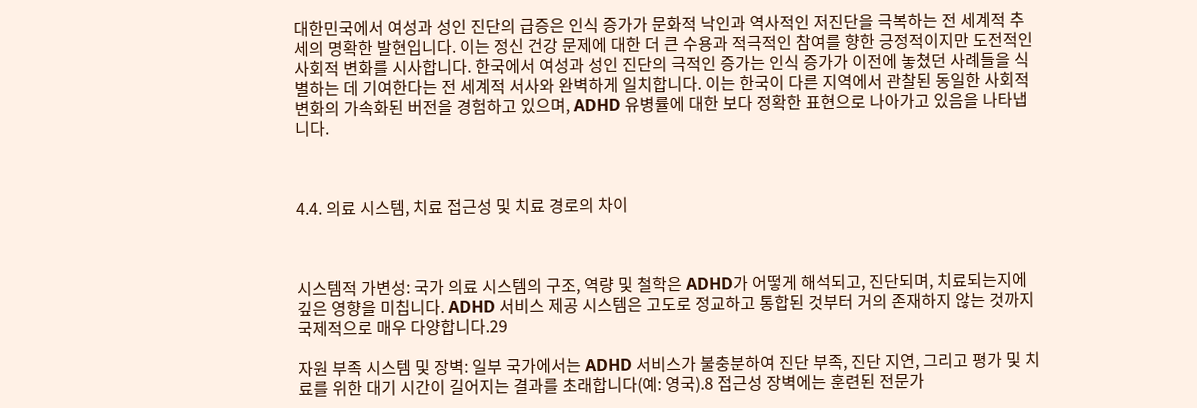대한민국에서 여성과 성인 진단의 급증은 인식 증가가 문화적 낙인과 역사적인 저진단을 극복하는 전 세계적 추세의 명확한 발현입니다. 이는 정신 건강 문제에 대한 더 큰 수용과 적극적인 참여를 향한 긍정적이지만 도전적인 사회적 변화를 시사합니다. 한국에서 여성과 성인 진단의 극적인 증가는 인식 증가가 이전에 놓쳤던 사례들을 식별하는 데 기여한다는 전 세계적 서사와 완벽하게 일치합니다. 이는 한국이 다른 지역에서 관찰된 동일한 사회적 변화의 가속화된 버전을 경험하고 있으며, ADHD 유병률에 대한 보다 정확한 표현으로 나아가고 있음을 나타냅니다.



4.4. 의료 시스템, 치료 접근성 및 치료 경로의 차이



시스템적 가변성: 국가 의료 시스템의 구조, 역량 및 철학은 ADHD가 어떻게 해석되고, 진단되며, 치료되는지에 깊은 영향을 미칩니다. ADHD 서비스 제공 시스템은 고도로 정교하고 통합된 것부터 거의 존재하지 않는 것까지 국제적으로 매우 다양합니다.29

자원 부족 시스템 및 장벽: 일부 국가에서는 ADHD 서비스가 불충분하여 진단 부족, 진단 지연, 그리고 평가 및 치료를 위한 대기 시간이 길어지는 결과를 초래합니다(예: 영국).8 접근성 장벽에는 훈련된 전문가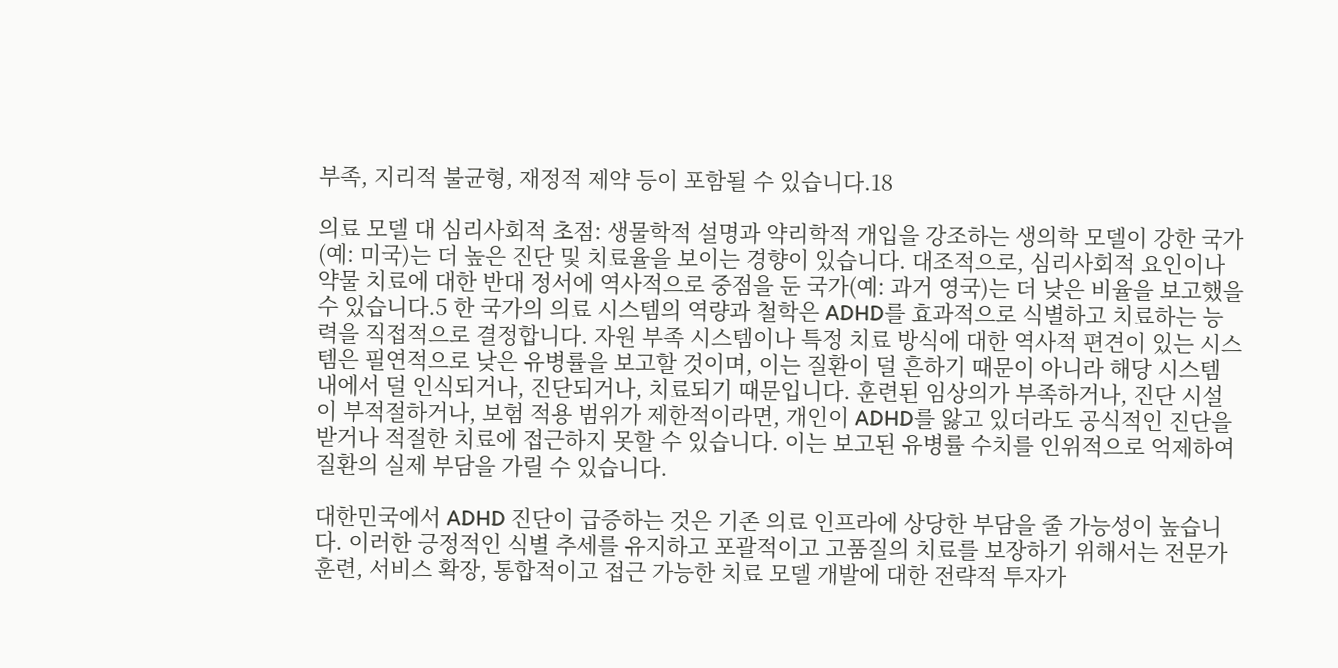부족, 지리적 불균형, 재정적 제약 등이 포함될 수 있습니다.18

의료 모델 대 심리사회적 초점: 생물학적 설명과 약리학적 개입을 강조하는 생의학 모델이 강한 국가(예: 미국)는 더 높은 진단 및 치료율을 보이는 경향이 있습니다. 대조적으로, 심리사회적 요인이나 약물 치료에 대한 반대 정서에 역사적으로 중점을 둔 국가(예: 과거 영국)는 더 낮은 비율을 보고했을 수 있습니다.5 한 국가의 의료 시스템의 역량과 철학은 ADHD를 효과적으로 식별하고 치료하는 능력을 직접적으로 결정합니다. 자원 부족 시스템이나 특정 치료 방식에 대한 역사적 편견이 있는 시스템은 필연적으로 낮은 유병률을 보고할 것이며, 이는 질환이 덜 흔하기 때문이 아니라 해당 시스템 내에서 덜 인식되거나, 진단되거나, 치료되기 때문입니다. 훈련된 임상의가 부족하거나, 진단 시설이 부적절하거나, 보험 적용 범위가 제한적이라면, 개인이 ADHD를 앓고 있더라도 공식적인 진단을 받거나 적절한 치료에 접근하지 못할 수 있습니다. 이는 보고된 유병률 수치를 인위적으로 억제하여 질환의 실제 부담을 가릴 수 있습니다.

대한민국에서 ADHD 진단이 급증하는 것은 기존 의료 인프라에 상당한 부담을 줄 가능성이 높습니다. 이러한 긍정적인 식별 추세를 유지하고 포괄적이고 고품질의 치료를 보장하기 위해서는 전문가 훈련, 서비스 확장, 통합적이고 접근 가능한 치료 모델 개발에 대한 전략적 투자가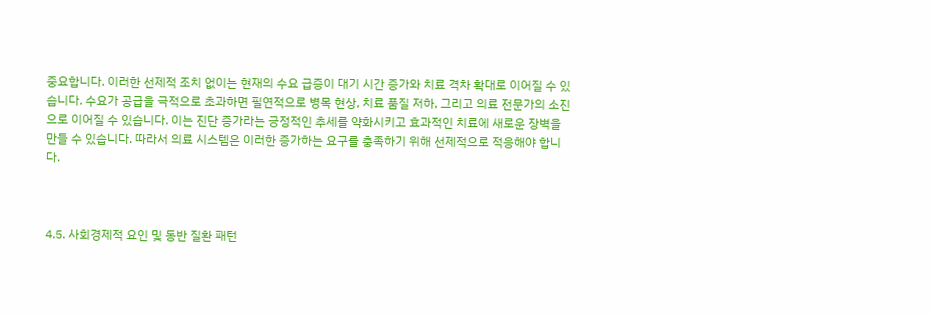중요합니다. 이러한 선제적 조치 없이는 현재의 수요 급증이 대기 시간 증가와 치료 격차 확대로 이어질 수 있습니다. 수요가 공급을 극적으로 초과하면 필연적으로 병목 현상, 치료 품질 저하, 그리고 의료 전문가의 소진으로 이어질 수 있습니다. 이는 진단 증가라는 긍정적인 추세를 약화시키고 효과적인 치료에 새로운 장벽을 만들 수 있습니다. 따라서 의료 시스템은 이러한 증가하는 요구를 충족하기 위해 선제적으로 적응해야 합니다.



4.5. 사회경제적 요인 및 동반 질환 패턴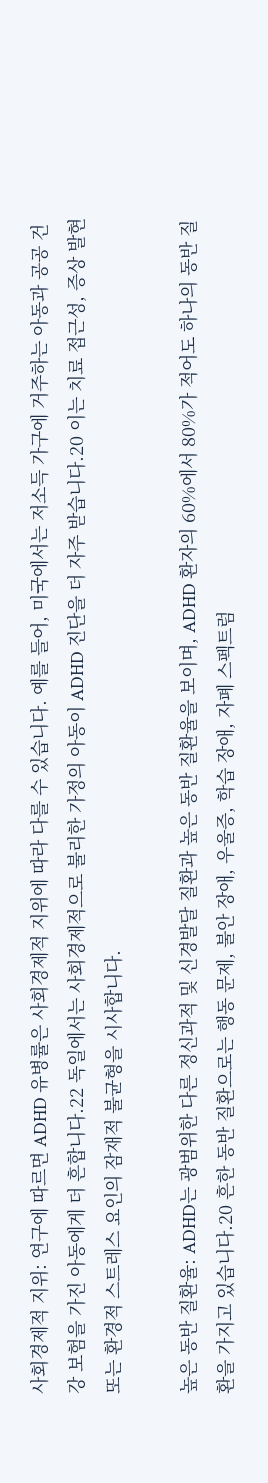사회경제적 지위: 연구에 따르면 ADHD 유병률은 사회경제적 지위에 따라 다를 수 있습니다. 예를 들어, 미국에서는 저소득 가구에 거주하는 아동과 공공 건강 보험을 가진 아동에게 더 흔합니다.22 독일에서는 사회경제적으로 불리한 가정의 아동이 ADHD 진단을 더 자주 받습니다.20 이는 치료 접근성, 증상 발현 또는 환경적 스트레스 요인의 잠재적 불균형을 시사합니다.

높은 동반 질환율: ADHD는 광범위한 다른 정신과적 및 신경발달 질환과 높은 동반 질환율을 보이며, ADHD 환자의 60%에서 80%가 적어도 하나의 동반 질환을 가지고 있습니다.20 흔한 동반 질환으로는 행동 문제, 불안 장애, 우울증, 학습 장애, 자폐 스펙트럼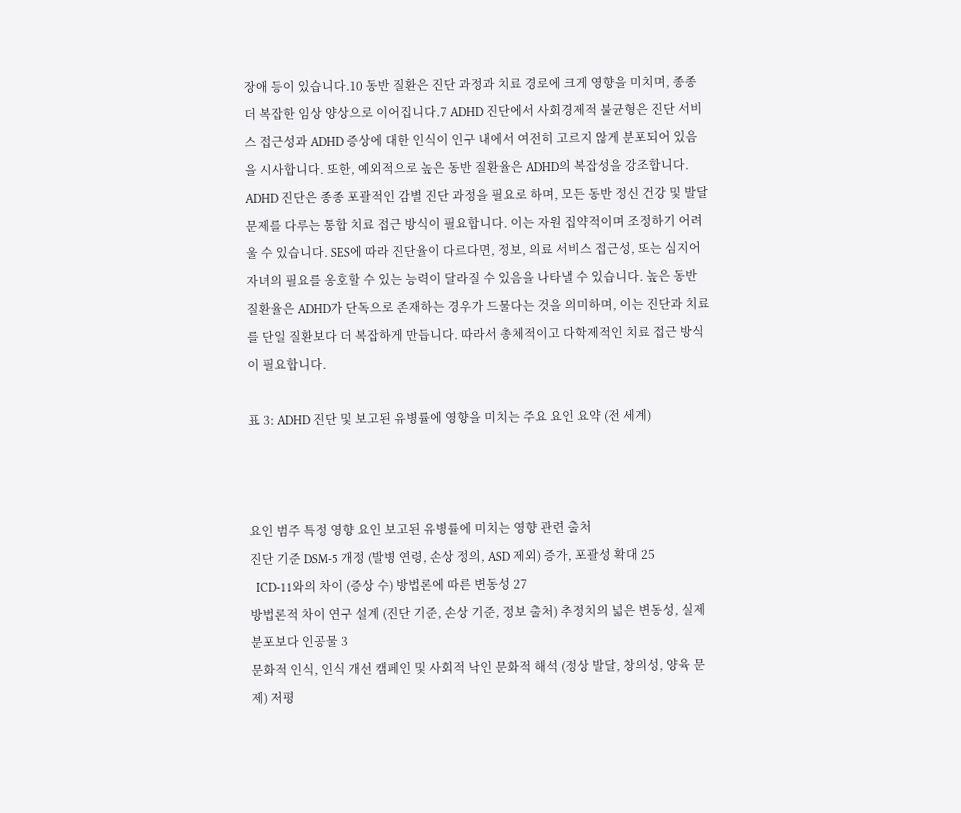장애 등이 있습니다.10 동반 질환은 진단 과정과 치료 경로에 크게 영향을 미치며, 종종 더 복잡한 임상 양상으로 이어집니다.7 ADHD 진단에서 사회경제적 불균형은 진단 서비스 접근성과 ADHD 증상에 대한 인식이 인구 내에서 여전히 고르지 않게 분포되어 있음을 시사합니다. 또한, 예외적으로 높은 동반 질환율은 ADHD의 복잡성을 강조합니다. ADHD 진단은 종종 포괄적인 감별 진단 과정을 필요로 하며, 모든 동반 정신 건강 및 발달 문제를 다루는 통합 치료 접근 방식이 필요합니다. 이는 자원 집약적이며 조정하기 어려울 수 있습니다. SES에 따라 진단율이 다르다면, 정보, 의료 서비스 접근성, 또는 심지어 자녀의 필요를 옹호할 수 있는 능력이 달라질 수 있음을 나타낼 수 있습니다. 높은 동반 질환율은 ADHD가 단독으로 존재하는 경우가 드물다는 것을 의미하며, 이는 진단과 치료를 단일 질환보다 더 복잡하게 만듭니다. 따라서 총체적이고 다학제적인 치료 접근 방식이 필요합니다.

표 3: ADHD 진단 및 보고된 유병률에 영향을 미치는 주요 요인 요약 (전 세계)



요인 범주 특정 영향 요인 보고된 유병률에 미치는 영향 관련 출처
진단 기준 DSM-5 개정 (발병 연령, 손상 정의, ASD 제외) 증가, 포괄성 확대 25
  ICD-11와의 차이 (증상 수) 방법론에 따른 변동성 27
방법론적 차이 연구 설계 (진단 기준, 손상 기준, 정보 출처) 추정치의 넓은 변동성, 실제 분포보다 인공물 3
문화적 인식, 인식 개선 캠페인 및 사회적 낙인 문화적 해석 (정상 발달, 창의성, 양육 문제) 저평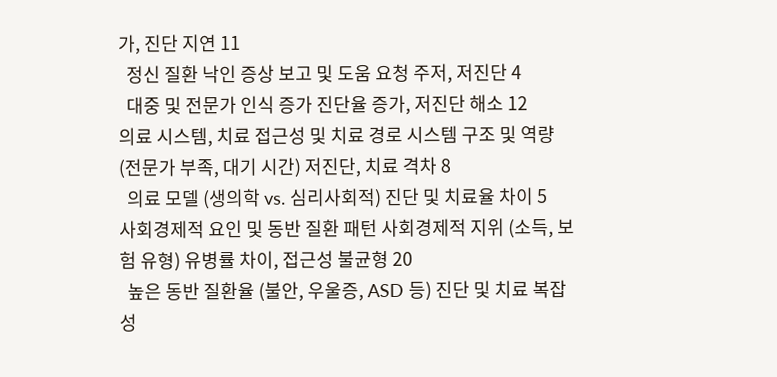가, 진단 지연 11
  정신 질환 낙인 증상 보고 및 도움 요청 주저, 저진단 4
  대중 및 전문가 인식 증가 진단율 증가, 저진단 해소 12
의료 시스템, 치료 접근성 및 치료 경로 시스템 구조 및 역량 (전문가 부족, 대기 시간) 저진단, 치료 격차 8
  의료 모델 (생의학 vs. 심리사회적) 진단 및 치료율 차이 5
사회경제적 요인 및 동반 질환 패턴 사회경제적 지위 (소득, 보험 유형) 유병률 차이, 접근성 불균형 20
  높은 동반 질환율 (불안, 우울증, ASD 등) 진단 및 치료 복잡성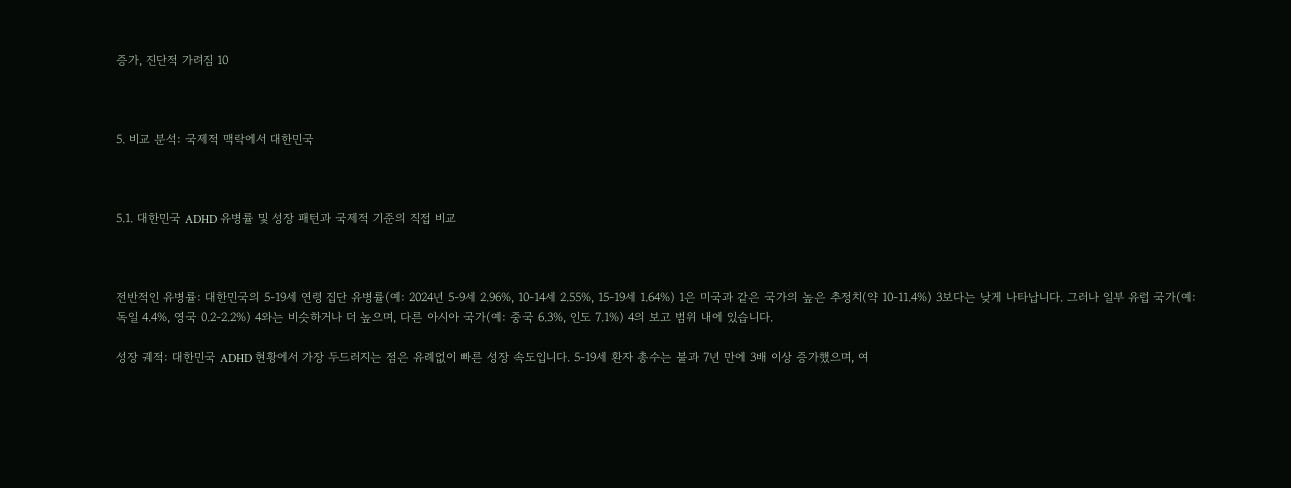증가, 진단적 가려짐 10



5. 비교 분석: 국제적 맥락에서 대한민국



5.1. 대한민국 ADHD 유병률 및 성장 패턴과 국제적 기준의 직접 비교



전반적인 유병률: 대한민국의 5-19세 연령 집단 유병률(예: 2024년 5-9세 2.96%, 10-14세 2.55%, 15-19세 1.64%) 1은 미국과 같은 국가의 높은 추정치(약 10-11.4%) 3보다는 낮게 나타납니다. 그러나 일부 유럽 국가(예: 독일 4.4%, 영국 0.2-2.2%) 4와는 비슷하거나 더 높으며, 다른 아시아 국가(예: 중국 6.3%, 인도 7.1%) 4의 보고 범위 내에 있습니다.

성장 궤적: 대한민국 ADHD 현황에서 가장 두드러지는 점은 유례없이 빠른 성장 속도입니다. 5-19세 환자 총수는 불과 7년 만에 3배 이상 증가했으며, 여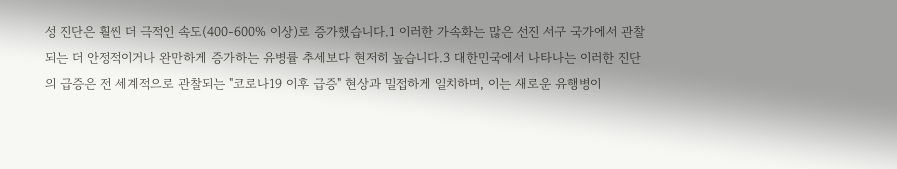성 진단은 훨씬 더 극적인 속도(400-600% 이상)로 증가했습니다.1 이러한 가속화는 많은 선진 서구 국가에서 관찰되는 더 안정적이거나 완만하게 증가하는 유병률 추세보다 현저히 높습니다.3 대한민국에서 나타나는 이러한 진단의 급증은 전 세계적으로 관찰되는 "코로나19 이후 급증" 현상과 밀접하게 일치하며, 이는 새로운 유행병이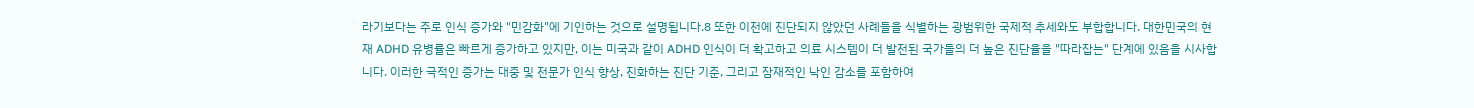라기보다는 주로 인식 증가와 "민감화"에 기인하는 것으로 설명됩니다.8 또한 이전에 진단되지 않았던 사례들을 식별하는 광범위한 국제적 추세와도 부합합니다. 대한민국의 현재 ADHD 유병률은 빠르게 증가하고 있지만, 이는 미국과 같이 ADHD 인식이 더 확고하고 의료 시스템이 더 발전된 국가들의 더 높은 진단율을 "따라잡는" 단계에 있음을 시사합니다. 이러한 극적인 증가는 대중 및 전문가 인식 향상, 진화하는 진단 기준, 그리고 잠재적인 낙인 감소를 포함하여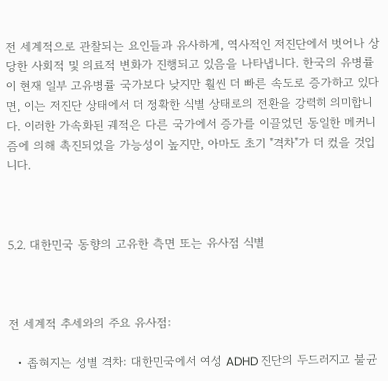전 세계적으로 관찰되는 요인들과 유사하게, 역사적인 저진단에서 벗어나 상당한 사회적 및 의료적 변화가 진행되고 있음을 나타냅니다. 한국의 유병률이 현재 일부 고유병률 국가보다 낮지만 훨씬 더 빠른 속도로 증가하고 있다면, 이는 저진단 상태에서 더 정확한 식별 상태로의 전환을 강력히 의미합니다. 이러한 가속화된 궤적은 다른 국가에서 증가를 이끌었던 동일한 메커니즘에 의해 촉진되었을 가능성이 높지만, 아마도 초기 "격차"가 더 컸을 것입니다.



5.2. 대한민국 동향의 고유한 측면 또는 유사점 식별



전 세계적 추세와의 주요 유사점:

  • 좁혀지는 성별 격차: 대한민국에서 여성 ADHD 진단의 두드러지고 불균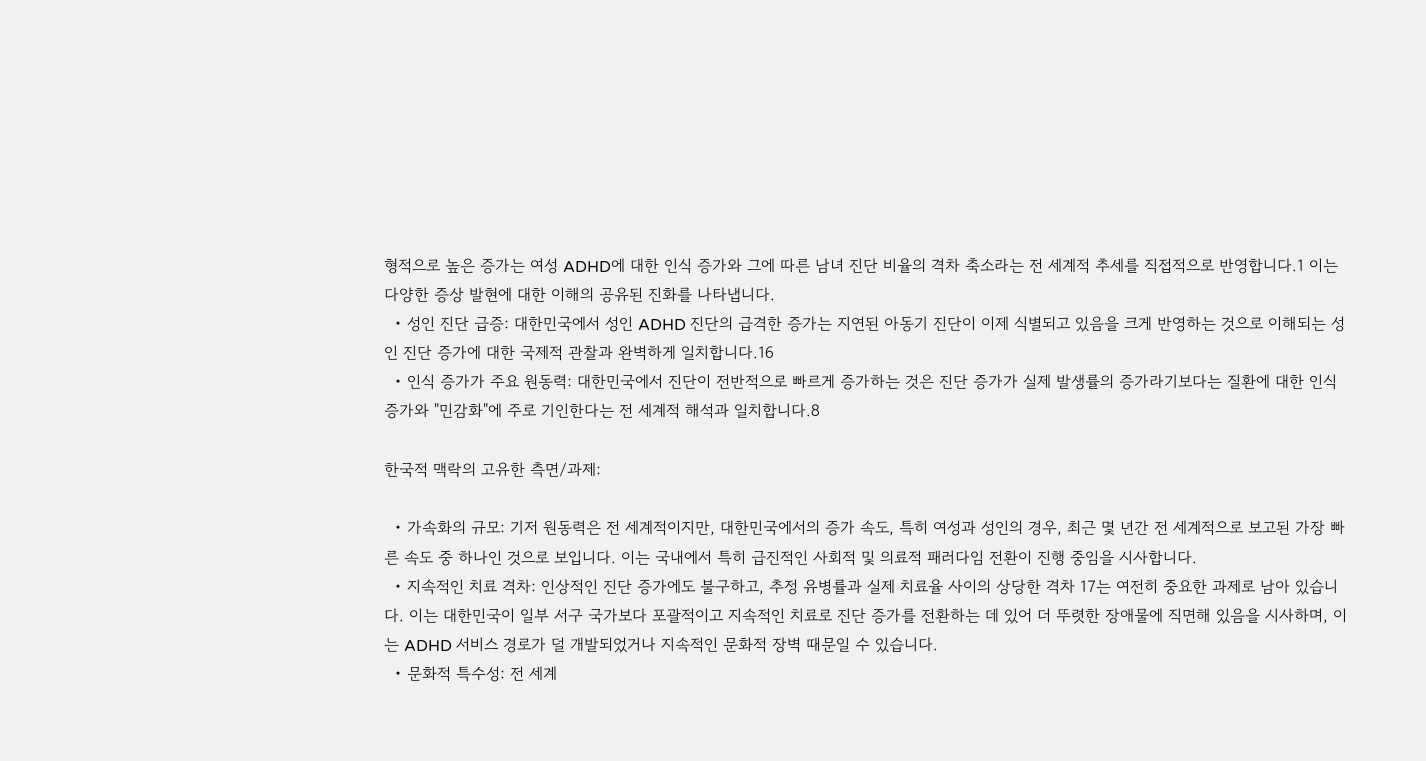형적으로 높은 증가는 여성 ADHD에 대한 인식 증가와 그에 따른 남녀 진단 비율의 격차 축소라는 전 세계적 추세를 직접적으로 반영합니다.1 이는 다양한 증상 발현에 대한 이해의 공유된 진화를 나타냅니다.
  • 성인 진단 급증: 대한민국에서 성인 ADHD 진단의 급격한 증가는 지연된 아동기 진단이 이제 식별되고 있음을 크게 반영하는 것으로 이해되는 성인 진단 증가에 대한 국제적 관찰과 완벽하게 일치합니다.16
  • 인식 증가가 주요 원동력: 대한민국에서 진단이 전반적으로 빠르게 증가하는 것은 진단 증가가 실제 발생률의 증가라기보다는 질환에 대한 인식 증가와 "민감화"에 주로 기인한다는 전 세계적 해석과 일치합니다.8

한국적 맥락의 고유한 측면/과제:

  • 가속화의 규모: 기저 원동력은 전 세계적이지만, 대한민국에서의 증가 속도, 특히 여성과 성인의 경우, 최근 몇 년간 전 세계적으로 보고된 가장 빠른 속도 중 하나인 것으로 보입니다. 이는 국내에서 특히 급진적인 사회적 및 의료적 패러다임 전환이 진행 중임을 시사합니다.
  • 지속적인 치료 격차: 인상적인 진단 증가에도 불구하고, 추정 유병률과 실제 치료율 사이의 상당한 격차 17는 여전히 중요한 과제로 남아 있습니다. 이는 대한민국이 일부 서구 국가보다 포괄적이고 지속적인 치료로 진단 증가를 전환하는 데 있어 더 뚜렷한 장애물에 직면해 있음을 시사하며, 이는 ADHD 서비스 경로가 덜 개발되었거나 지속적인 문화적 장벽 때문일 수 있습니다.
  • 문화적 특수성: 전 세계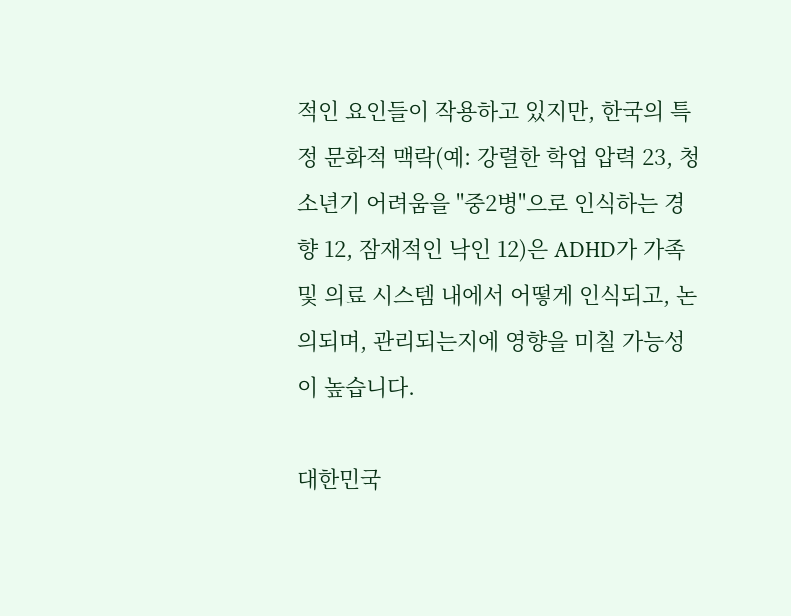적인 요인들이 작용하고 있지만, 한국의 특정 문화적 맥락(예: 강렬한 학업 압력 23, 청소년기 어려움을 "중2병"으로 인식하는 경향 12, 잠재적인 낙인 12)은 ADHD가 가족 및 의료 시스템 내에서 어떻게 인식되고, 논의되며, 관리되는지에 영향을 미칠 가능성이 높습니다.

대한민국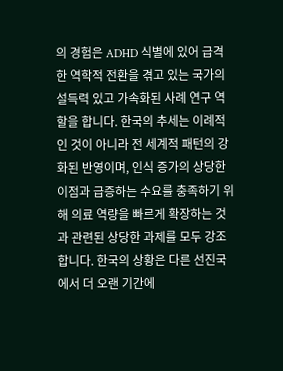의 경험은 ADHD 식별에 있어 급격한 역학적 전환을 겪고 있는 국가의 설득력 있고 가속화된 사례 연구 역할을 합니다. 한국의 추세는 이례적인 것이 아니라 전 세계적 패턴의 강화된 반영이며, 인식 증가의 상당한 이점과 급증하는 수요를 충족하기 위해 의료 역량을 빠르게 확장하는 것과 관련된 상당한 과제를 모두 강조합니다. 한국의 상황은 다른 선진국에서 더 오랜 기간에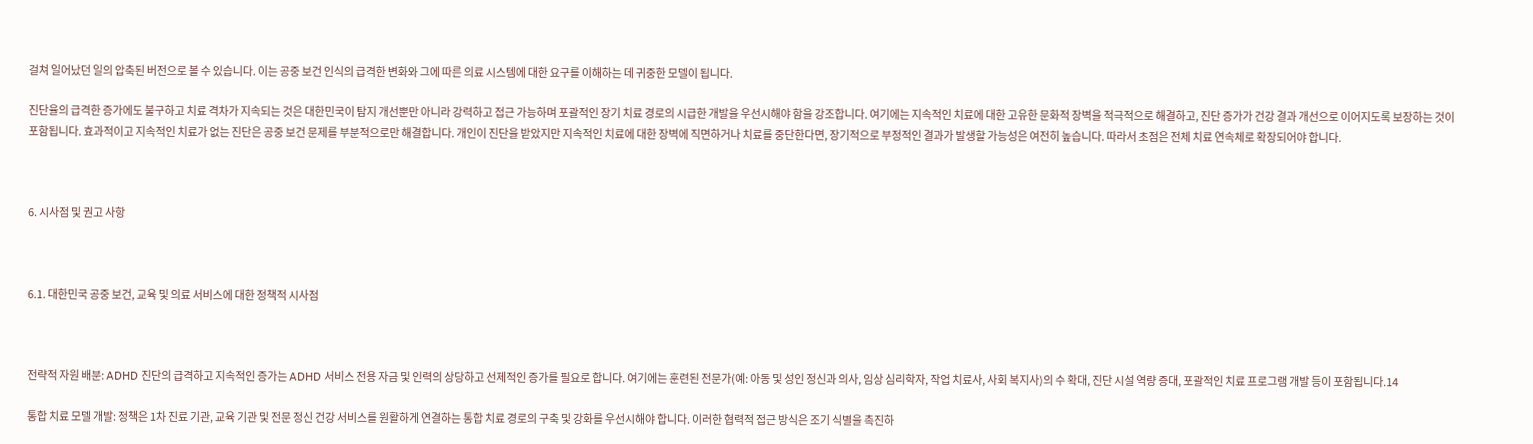걸쳐 일어났던 일의 압축된 버전으로 볼 수 있습니다. 이는 공중 보건 인식의 급격한 변화와 그에 따른 의료 시스템에 대한 요구를 이해하는 데 귀중한 모델이 됩니다.

진단율의 급격한 증가에도 불구하고 치료 격차가 지속되는 것은 대한민국이 탐지 개선뿐만 아니라 강력하고 접근 가능하며 포괄적인 장기 치료 경로의 시급한 개발을 우선시해야 함을 강조합니다. 여기에는 지속적인 치료에 대한 고유한 문화적 장벽을 적극적으로 해결하고, 진단 증가가 건강 결과 개선으로 이어지도록 보장하는 것이 포함됩니다. 효과적이고 지속적인 치료가 없는 진단은 공중 보건 문제를 부분적으로만 해결합니다. 개인이 진단을 받았지만 지속적인 치료에 대한 장벽에 직면하거나 치료를 중단한다면, 장기적으로 부정적인 결과가 발생할 가능성은 여전히 높습니다. 따라서 초점은 전체 치료 연속체로 확장되어야 합니다.



6. 시사점 및 권고 사항



6.1. 대한민국 공중 보건, 교육 및 의료 서비스에 대한 정책적 시사점



전략적 자원 배분: ADHD 진단의 급격하고 지속적인 증가는 ADHD 서비스 전용 자금 및 인력의 상당하고 선제적인 증가를 필요로 합니다. 여기에는 훈련된 전문가(예: 아동 및 성인 정신과 의사, 임상 심리학자, 작업 치료사, 사회 복지사)의 수 확대, 진단 시설 역량 증대, 포괄적인 치료 프로그램 개발 등이 포함됩니다.14

통합 치료 모델 개발: 정책은 1차 진료 기관, 교육 기관 및 전문 정신 건강 서비스를 원활하게 연결하는 통합 치료 경로의 구축 및 강화를 우선시해야 합니다. 이러한 협력적 접근 방식은 조기 식별을 촉진하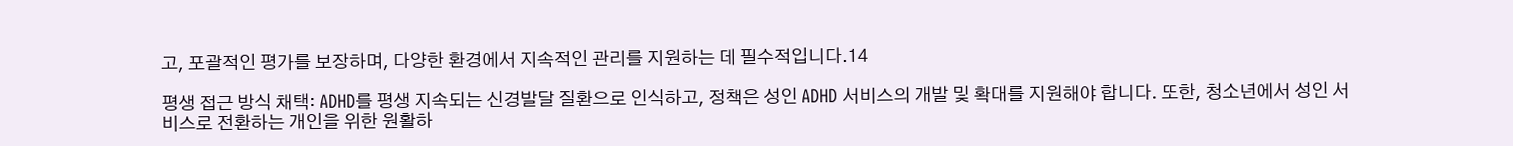고, 포괄적인 평가를 보장하며, 다양한 환경에서 지속적인 관리를 지원하는 데 필수적입니다.14

평생 접근 방식 채택: ADHD를 평생 지속되는 신경발달 질환으로 인식하고, 정책은 성인 ADHD 서비스의 개발 및 확대를 지원해야 합니다. 또한, 청소년에서 성인 서비스로 전환하는 개인을 위한 원활하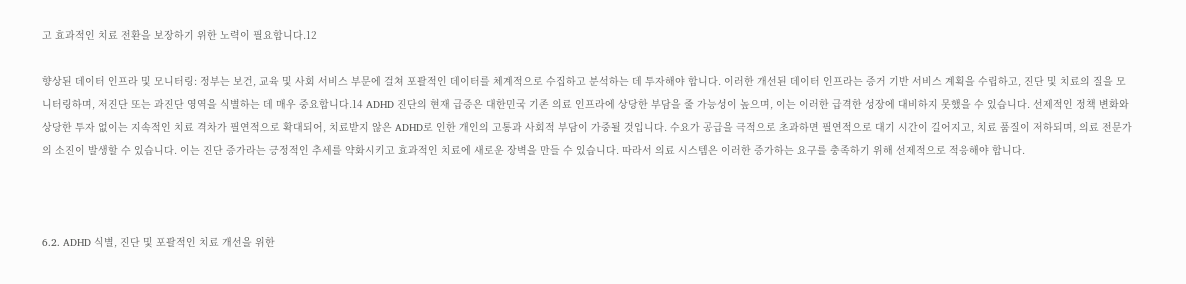고 효과적인 치료 전환을 보장하기 위한 노력이 필요합니다.12

향상된 데이터 인프라 및 모니터링: 정부는 보건, 교육 및 사회 서비스 부문에 걸쳐 포괄적인 데이터를 체계적으로 수집하고 분석하는 데 투자해야 합니다. 이러한 개선된 데이터 인프라는 증거 기반 서비스 계획을 수립하고, 진단 및 치료의 질을 모니터링하며, 저진단 또는 과진단 영역을 식별하는 데 매우 중요합니다.14 ADHD 진단의 현재 급증은 대한민국 기존 의료 인프라에 상당한 부담을 줄 가능성이 높으며, 이는 이러한 급격한 성장에 대비하지 못했을 수 있습니다. 선제적인 정책 변화와 상당한 투자 없이는 지속적인 치료 격차가 필연적으로 확대되어, 치료받지 않은 ADHD로 인한 개인의 고통과 사회적 부담이 가중될 것입니다. 수요가 공급을 극적으로 초과하면 필연적으로 대기 시간이 길어지고, 치료 품질이 저하되며, 의료 전문가의 소진이 발생할 수 있습니다. 이는 진단 증가라는 긍정적인 추세를 약화시키고 효과적인 치료에 새로운 장벽을 만들 수 있습니다. 따라서 의료 시스템은 이러한 증가하는 요구를 충족하기 위해 선제적으로 적응해야 합니다.



6.2. ADHD 식별, 진단 및 포괄적인 치료 개선을 위한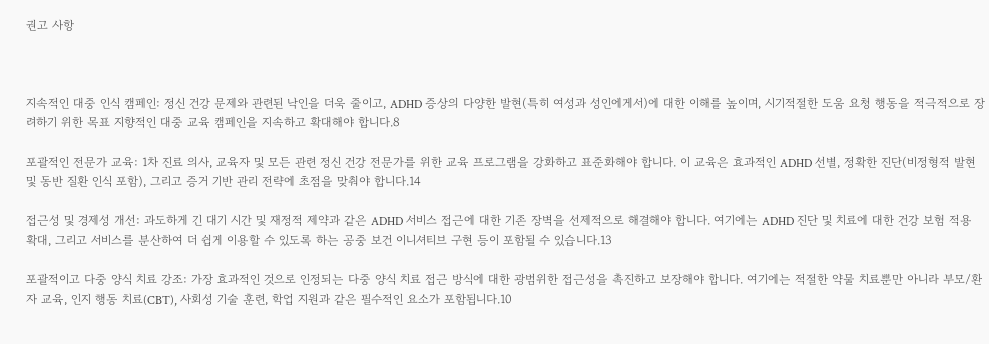권고 사항



지속적인 대중 인식 캠페인: 정신 건강 문제와 관련된 낙인을 더욱 줄이고, ADHD 증상의 다양한 발현(특히 여성과 성인에게서)에 대한 이해를 높이며, 시기적절한 도움 요청 행동을 적극적으로 장려하기 위한 목표 지향적인 대중 교육 캠페인을 지속하고 확대해야 합니다.8

포괄적인 전문가 교육: 1차 진료 의사, 교육자 및 모든 관련 정신 건강 전문가를 위한 교육 프로그램을 강화하고 표준화해야 합니다. 이 교육은 효과적인 ADHD 선별, 정확한 진단(비정형적 발현 및 동반 질환 인식 포함), 그리고 증거 기반 관리 전략에 초점을 맞춰야 합니다.14

접근성 및 경제성 개선: 과도하게 긴 대기 시간 및 재정적 제약과 같은 ADHD 서비스 접근에 대한 기존 장벽을 선제적으로 해결해야 합니다. 여기에는 ADHD 진단 및 치료에 대한 건강 보험 적용 확대, 그리고 서비스를 분산하여 더 쉽게 이용할 수 있도록 하는 공중 보건 이니셔티브 구현 등이 포함될 수 있습니다.13

포괄적이고 다중 양식 치료 강조: 가장 효과적인 것으로 인정되는 다중 양식 치료 접근 방식에 대한 광범위한 접근성을 촉진하고 보장해야 합니다. 여기에는 적절한 약물 치료뿐만 아니라 부모/환자 교육, 인지 행동 치료(CBT), 사회성 기술 훈련, 학업 지원과 같은 필수적인 요소가 포함됩니다.10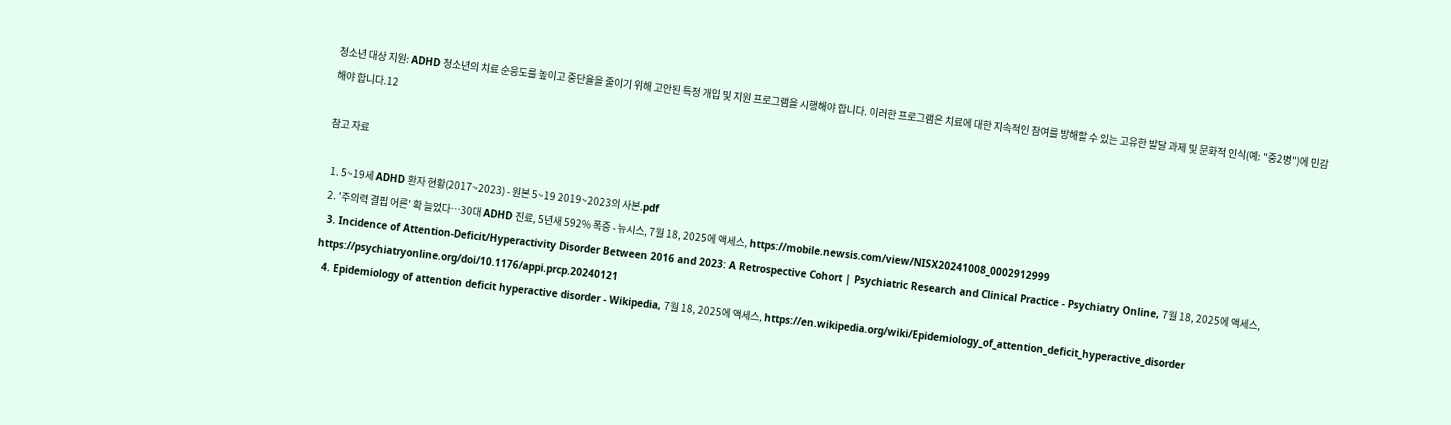청소년 대상 지원: ADHD 청소년의 치료 순응도를 높이고 중단율을 줄이기 위해 고안된 특정 개입 및 지원 프로그램을 시행해야 합니다. 이러한 프로그램은 치료에 대한 지속적인 참여를 방해할 수 있는 고유한 발달 과제 및 문화적 인식(예: "중2병")에 민감해야 합니다.12

참고 자료

  1. 5~19세 ADHD 환자 현황(2017~2023) - 원본 5~19 2019~2023의 사본.pdf
  2. '주의력 결핍 어른' 확 늘었다…30대 ADHD 진료, 5년새 592% 폭증 - 뉴시스, 7월 18, 2025에 액세스, https://mobile.newsis.com/view/NISX20241008_0002912999
  3. Incidence of Attention‐Deficit/Hyperactivity Disorder Between 2016 and 2023: A Retrospective Cohort | Psychiatric Research and Clinical Practice - Psychiatry Online, 7월 18, 2025에 액세스, https://psychiatryonline.org/doi/10.1176/appi.prcp.20240121
  4. Epidemiology of attention deficit hyperactive disorder - Wikipedia, 7월 18, 2025에 액세스, https://en.wikipedia.org/wiki/Epidemiology_of_attention_deficit_hyperactive_disorder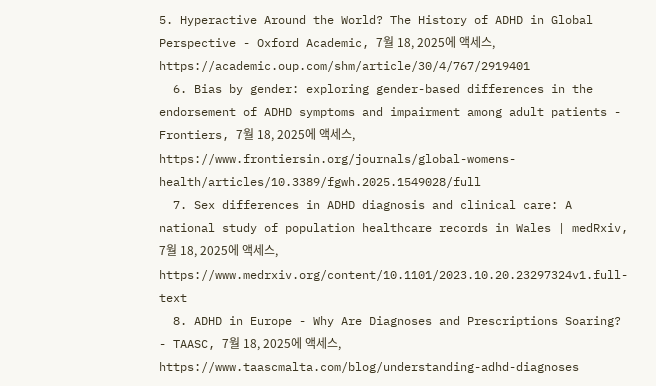5. Hyperactive Around the World? The History of ADHD in Global Perspective - Oxford Academic, 7월 18, 2025에 액세스, https://academic.oup.com/shm/article/30/4/767/2919401
  6. Bias by gender: exploring gender-based differences in the endorsement of ADHD symptoms and impairment among adult patients - Frontiers, 7월 18, 2025에 액세스, https://www.frontiersin.org/journals/global-womens-health/articles/10.3389/fgwh.2025.1549028/full
  7. Sex differences in ADHD diagnosis and clinical care: A national study of population healthcare records in Wales | medRxiv, 7월 18, 2025에 액세스, https://www.medrxiv.org/content/10.1101/2023.10.20.23297324v1.full-text
  8. ADHD in Europe - Why Are Diagnoses and Prescriptions Soaring? - TAASC, 7월 18, 2025에 액세스, https://www.taascmalta.com/blog/understanding-adhd-diagnoses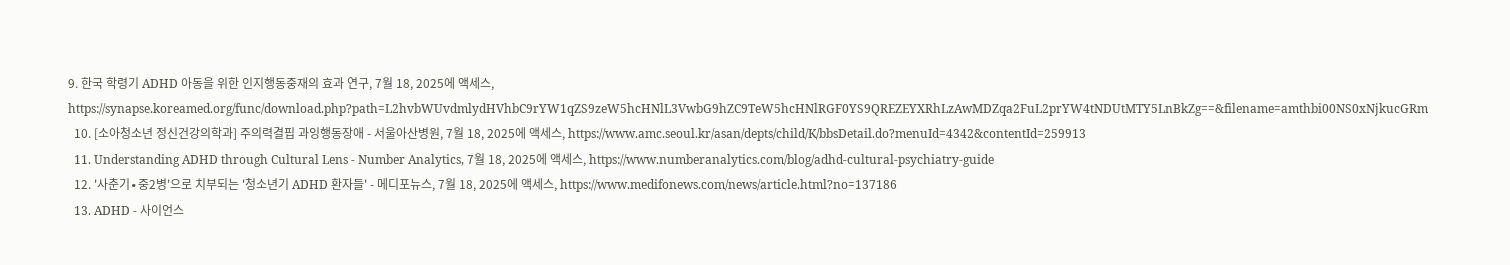9. 한국 학령기 ADHD 아동을 위한 인지행동중재의 효과 연구, 7월 18, 2025에 액세스, https://synapse.koreamed.org/func/download.php?path=L2hvbWUvdmlydHVhbC9rYW1qZS9zeW5hcHNlL3VwbG9hZC9TeW5hcHNlRGF0YS9QREZEYXRhLzAwMDZqa2FuL2prYW4tNDUtMTY5LnBkZg==&filename=amthbi00NS0xNjkucGRm
  10. [소아청소년 정신건강의학과] 주의력결핍 과잉행동장애 - 서울아산병원, 7월 18, 2025에 액세스, https://www.amc.seoul.kr/asan/depts/child/K/bbsDetail.do?menuId=4342&contentId=259913
  11. Understanding ADHD through Cultural Lens - Number Analytics, 7월 18, 2025에 액세스, https://www.numberanalytics.com/blog/adhd-cultural-psychiatry-guide
  12. '사춘기∙중2병'으로 치부되는 '청소년기 ADHD 환자들' - 메디포뉴스, 7월 18, 2025에 액세스, https://www.medifonews.com/news/article.html?no=137186
  13. ADHD - 사이언스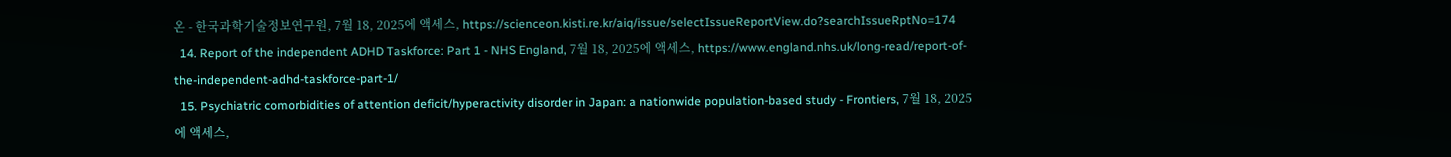온 - 한국과학기술정보연구원, 7월 18, 2025에 액세스, https://scienceon.kisti.re.kr/aiq/issue/selectIssueReportView.do?searchIssueRptNo=174
  14. Report of the independent ADHD Taskforce: Part 1 - NHS England, 7월 18, 2025에 액세스, https://www.england.nhs.uk/long-read/report-of-the-independent-adhd-taskforce-part-1/
  15. Psychiatric comorbidities of attention deficit/hyperactivity disorder in Japan: a nationwide population-based study - Frontiers, 7월 18, 2025에 액세스,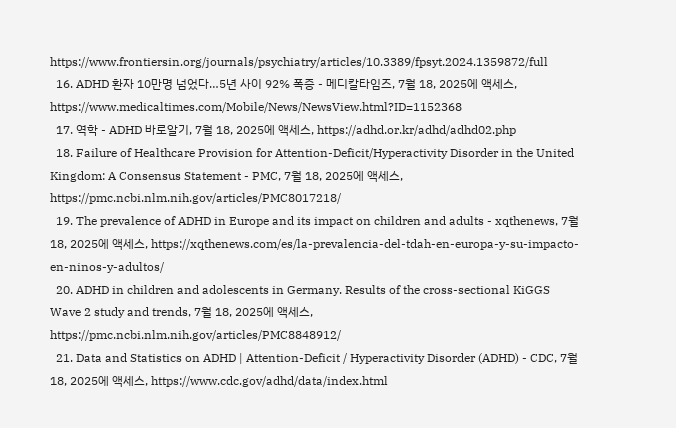https://www.frontiersin.org/journals/psychiatry/articles/10.3389/fpsyt.2024.1359872/full
  16. ADHD 환자 10만명 넘었다…5년 사이 92% 폭증 - 메디칼타임즈, 7월 18, 2025에 액세스, https://www.medicaltimes.com/Mobile/News/NewsView.html?ID=1152368
  17. 역학 - ADHD 바로알기, 7월 18, 2025에 액세스, https://adhd.or.kr/adhd/adhd02.php
  18. Failure of Healthcare Provision for Attention-Deficit/Hyperactivity Disorder in the United Kingdom: A Consensus Statement - PMC, 7월 18, 2025에 액세스, https://pmc.ncbi.nlm.nih.gov/articles/PMC8017218/
  19. The prevalence of ADHD in Europe and its impact on children and adults - xqthenews, 7월 18, 2025에 액세스, https://xqthenews.com/es/la-prevalencia-del-tdah-en-europa-y-su-impacto-en-ninos-y-adultos/
  20. ADHD in children and adolescents in Germany. Results of the cross-sectional KiGGS Wave 2 study and trends, 7월 18, 2025에 액세스, https://pmc.ncbi.nlm.nih.gov/articles/PMC8848912/
  21. Data and Statistics on ADHD | Attention-Deficit / Hyperactivity Disorder (ADHD) - CDC, 7월 18, 2025에 액세스, https://www.cdc.gov/adhd/data/index.html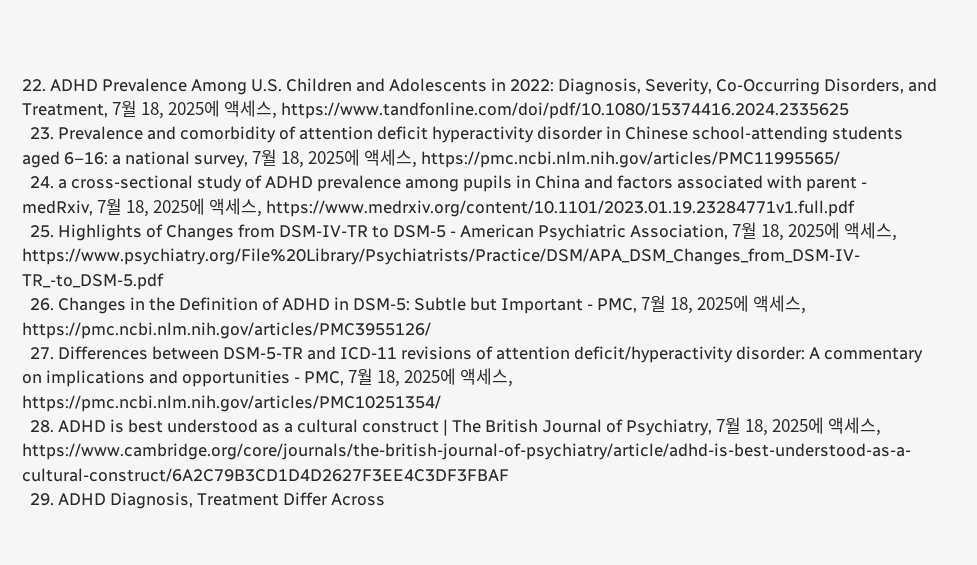22. ADHD Prevalence Among U.S. Children and Adolescents in 2022: Diagnosis, Severity, Co-Occurring Disorders, and Treatment, 7월 18, 2025에 액세스, https://www.tandfonline.com/doi/pdf/10.1080/15374416.2024.2335625
  23. Prevalence and comorbidity of attention deficit hyperactivity disorder in Chinese school-attending students aged 6–16: a national survey, 7월 18, 2025에 액세스, https://pmc.ncbi.nlm.nih.gov/articles/PMC11995565/
  24. a cross-sectional study of ADHD prevalence among pupils in China and factors associated with parent - medRxiv, 7월 18, 2025에 액세스, https://www.medrxiv.org/content/10.1101/2023.01.19.23284771v1.full.pdf
  25. Highlights of Changes from DSM-IV-TR to DSM-5 - American Psychiatric Association, 7월 18, 2025에 액세스, https://www.psychiatry.org/File%20Library/Psychiatrists/Practice/DSM/APA_DSM_Changes_from_DSM-IV-TR_-to_DSM-5.pdf
  26. Changes in the Definition of ADHD in DSM-5: Subtle but Important - PMC, 7월 18, 2025에 액세스, https://pmc.ncbi.nlm.nih.gov/articles/PMC3955126/
  27. Differences between DSM-5-TR and ICD-11 revisions of attention deficit/hyperactivity disorder: A commentary on implications and opportunities - PMC, 7월 18, 2025에 액세스, https://pmc.ncbi.nlm.nih.gov/articles/PMC10251354/
  28. ADHD is best understood as a cultural construct | The British Journal of Psychiatry, 7월 18, 2025에 액세스, https://www.cambridge.org/core/journals/the-british-journal-of-psychiatry/article/adhd-is-best-understood-as-a-cultural-construct/6A2C79B3CD1D4D2627F3EE4C3DF3FBAF
  29. ADHD Diagnosis, Treatment Differ Across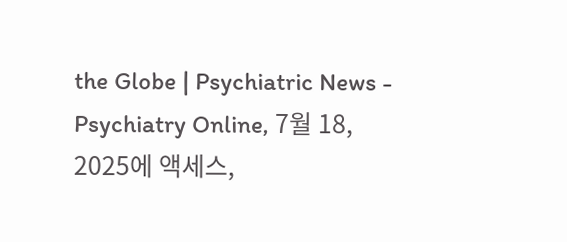the Globe | Psychiatric News - Psychiatry Online, 7월 18, 2025에 액세스,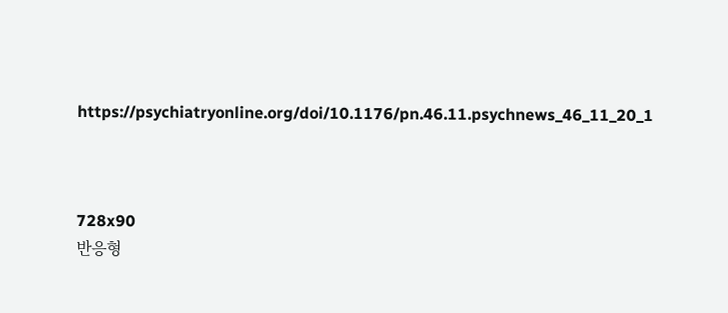https://psychiatryonline.org/doi/10.1176/pn.46.11.psychnews_46_11_20_1



728x90
반응형